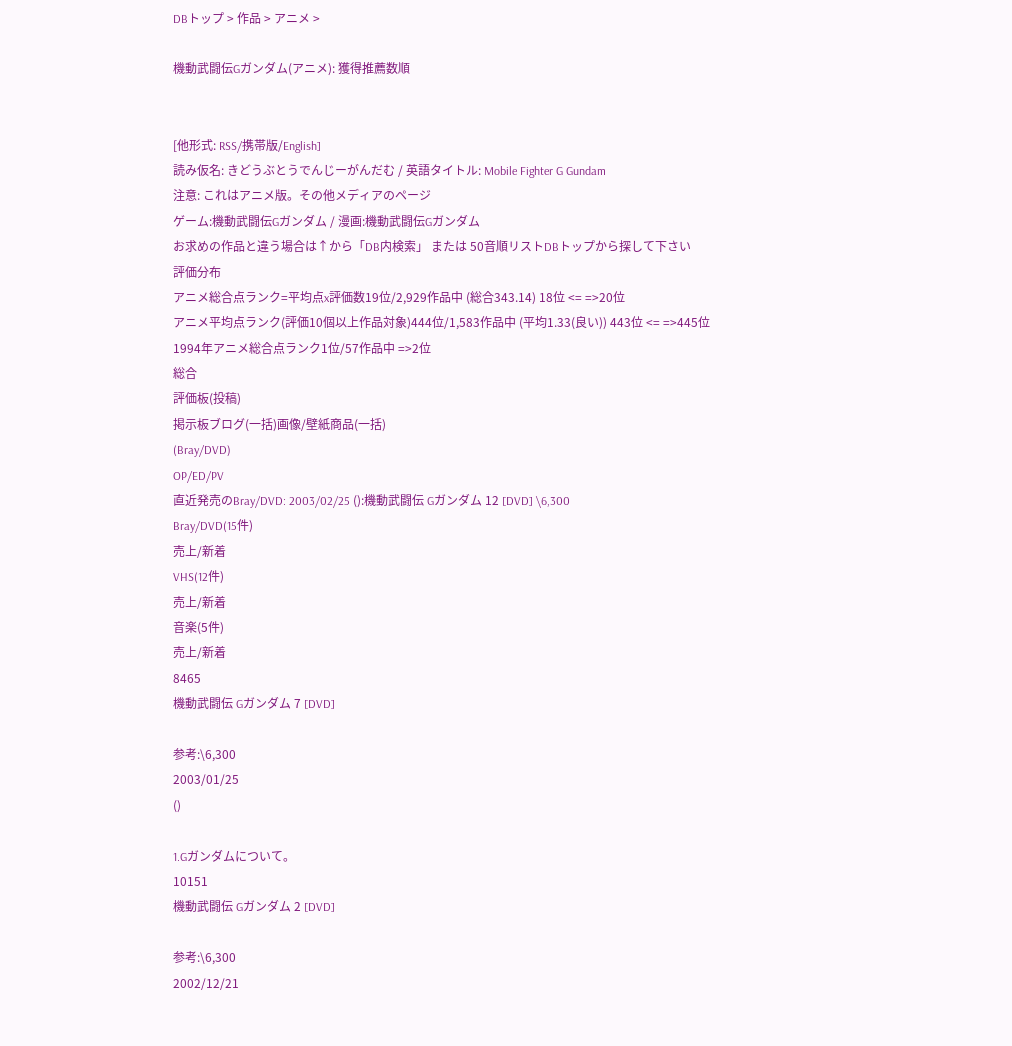DBトップ > 作品 > アニメ >

機動武闘伝Gガンダム(アニメ): 獲得推薦数順


[他形式: RSS/携帯版/English]
読み仮名: きどうぶとうでんじーがんだむ / 英語タイトル: Mobile Fighter G Gundam
注意: これはアニメ版。その他メディアのページ
ゲーム:機動武闘伝Gガンダム / 漫画:機動武闘伝Gガンダム
お求めの作品と違う場合は↑から「DB内検索」 または 50音順リストDBトップから探して下さい
評価分布
アニメ総合点ランク=平均点x評価数19位/2,929作品中 (総合343.14) 18位 <= =>20位
アニメ平均点ランク(評価10個以上作品対象)444位/1,583作品中 (平均1.33(良い)) 443位 <= =>445位
1994年アニメ総合点ランク1位/57作品中 =>2位
総合
評価板(投稿)
掲示板ブログ(一括)画像/壁紙商品(一括)
(Bray/DVD)
OP/ED/PV
直近発売のBray/DVD: 2003/02/25 ():機動武闘伝 Gガンダム 12 [DVD] \6,300
Bray/DVD(15件)
売上/新着
VHS(12件)
売上/新着
音楽(5件)
売上/新着
8465
機動武闘伝 Gガンダム 7 [DVD]

参考:\6,300
2003/01/25
()

1.Gガンダムについて。
10151
機動武闘伝 Gガンダム 2 [DVD]

参考:\6,300
2002/12/21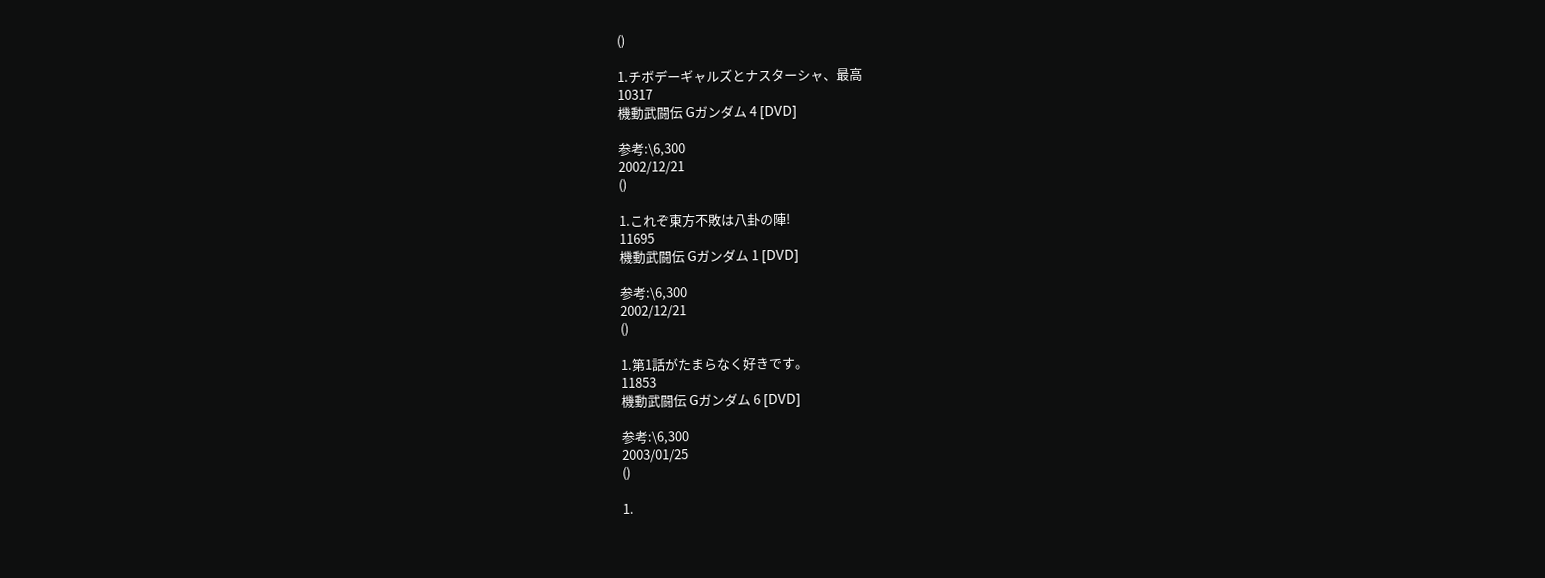()

1.チボデーギャルズとナスターシャ、最高
10317
機動武闘伝 Gガンダム 4 [DVD]

参考:\6,300
2002/12/21
()

1.これぞ東方不敗は八卦の陣!
11695
機動武闘伝 Gガンダム 1 [DVD]

参考:\6,300
2002/12/21
()

1.第1話がたまらなく好きです。
11853
機動武闘伝 Gガンダム 6 [DVD]

参考:\6,300
2003/01/25
()

1.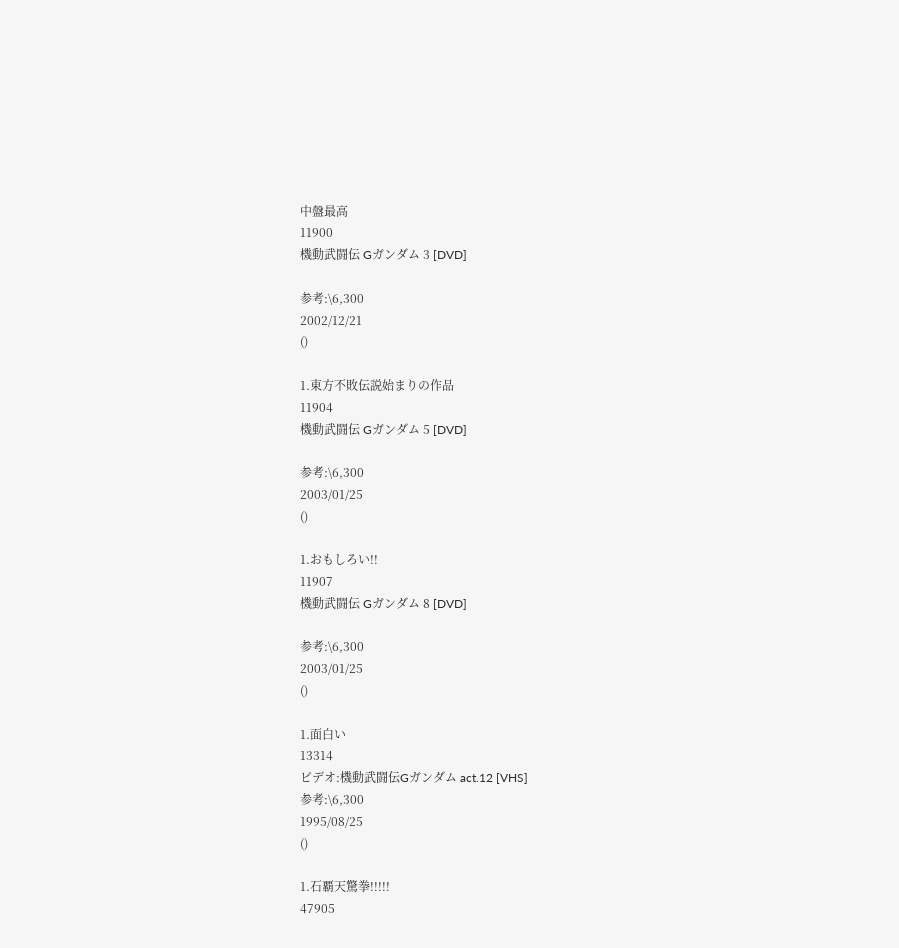中盤最高
11900
機動武闘伝 Gガンダム 3 [DVD]

参考:\6,300
2002/12/21
()

1.東方不敗伝説始まりの作品
11904
機動武闘伝 Gガンダム 5 [DVD]

参考:\6,300
2003/01/25
()

1.おもしろい!!
11907
機動武闘伝 Gガンダム 8 [DVD]

参考:\6,300
2003/01/25
()

1.面白い
13314
ビデオ:機動武闘伝Gガンダム act.12 [VHS]
参考:\6,300
1995/08/25
()

1.石覇天驚拳!!!!!
47905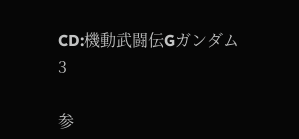CD:機動武闘伝Gガンダム 3

参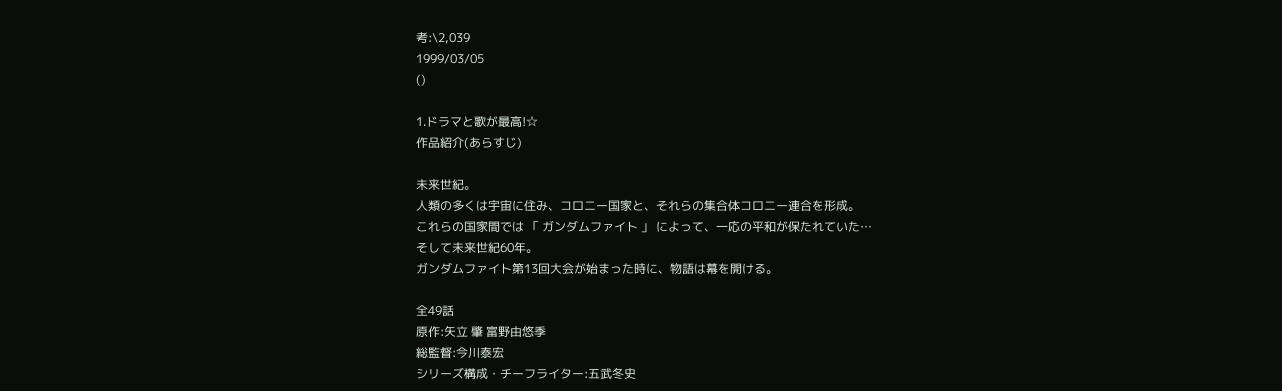考:\2,039
1999/03/05
()

1.ドラマと歌が最高!☆
作品紹介(あらすじ)

未来世紀。
人類の多くは宇宙に住み、コロニー国家と、それらの集合体コロニー連合を形成。
これらの国家間では 「 ガンダムファイト 」 によって、一応の平和が保たれていた…
そして未来世紀60年。
ガンダムファイト第13回大会が始まった時に、物語は幕を開ける。

全49話
原作:矢立 肇 富野由悠季
総監督:今川泰宏
シリーズ構成・チーフライター:五武冬史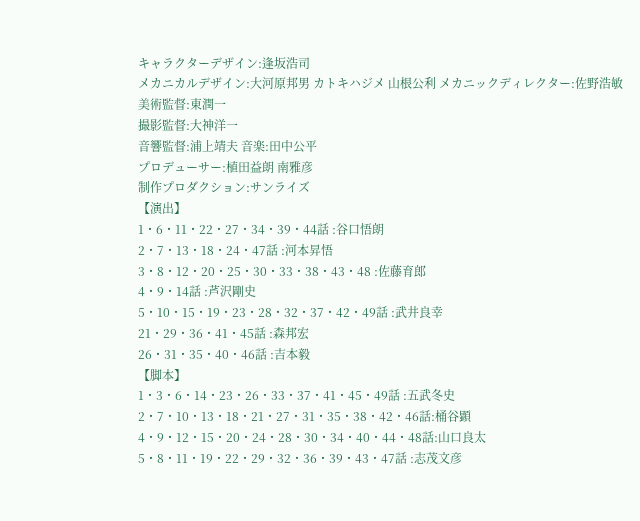キャラクターデザイン:逢坂浩司
メカニカルデザイン:大河原邦男 カトキハジメ 山根公利 メカニックディレクター:佐野浩敏
美術監督:東潤一
撮影監督:大神洋一
音響監督:浦上靖夫 音楽:田中公平
プロデューサー:植田益朗 南雅彦
制作プロダクション:サンライズ
【演出】
1・6・11・22・27・34・39・44話 :谷口悟朗
2・7・13・18・24・47話 :河本昇悟
3・8・12・20・25・30・33・38・43・48 :佐藤育郎
4・9・14話 :芦沢剛史
5・10・15・19・23・28・32・37・42・49話 :武井良幸
21・29・36・41・45話 :森邦宏
26・31・35・40・46話 :吉本毅
【脚本】
1・3・6・14・23・26・33・37・41・45・49話 :五武冬史
2・7・10・13・18・21・27・31・35・38・42・46話:桶谷顕
4・9・12・15・20・24・28・30・34・40・44・48話:山口良太
5・8・11・19・22・29・32・36・39・43・47話 :志茂文彦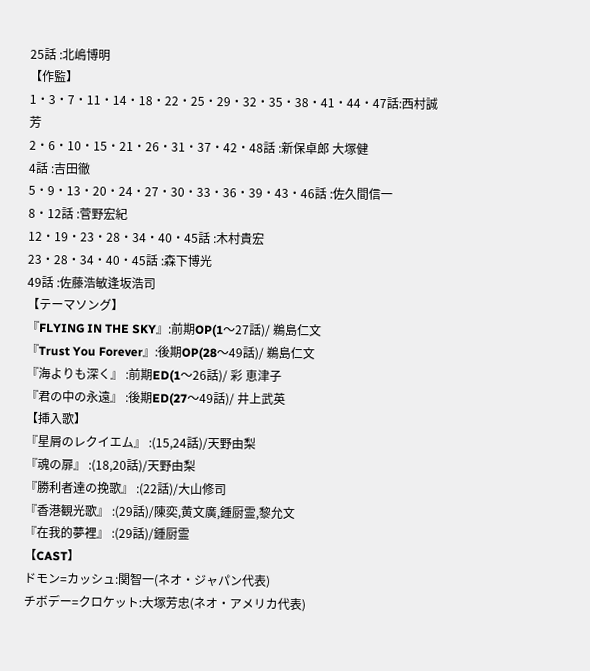25話 :北嶋博明
【作監】
1・3・7・11・14・18・22・25・29・32・35・38・41・44・47話:西村誠芳
2・6・10・15・21・26・31・37・42・48話 :新保卓郎 大塚健
4話 :吉田徹
5・9・13・20・24・27・30・33・36・39・43・46話 :佐久間信一
8・12話 :菅野宏紀
12・19・23・28・34・40・45話 :木村貴宏
23・28・34・40・45話 :森下博光
49話 :佐藤浩敏逢坂浩司
【テーマソング】
『FLYING IN THE SKY』:前期OP(1〜27話)/ 鵜島仁文
『Trust You Forever』:後期OP(28〜49話)/ 鵜島仁文
『海よりも深く』 :前期ED(1〜26話)/ 彩 恵津子
『君の中の永遠』 :後期ED(27〜49話)/ 井上武英
【挿入歌】
『星屑のレクイエム』 :(15,24話)/天野由梨
『魂の扉』 :(18,20話)/天野由梨
『勝利者達の挽歌』 :(22話)/大山修司
『香港観光歌』 :(29話)/陳奕,黄文廣,鍾厨霊,黎允文
『在我的夢裡』 :(29話)/鍾厨霊
【CAST】
ドモン=カッシュ:関智一(ネオ・ジャパン代表)
チボデー=クロケット:大塚芳忠(ネオ・アメリカ代表)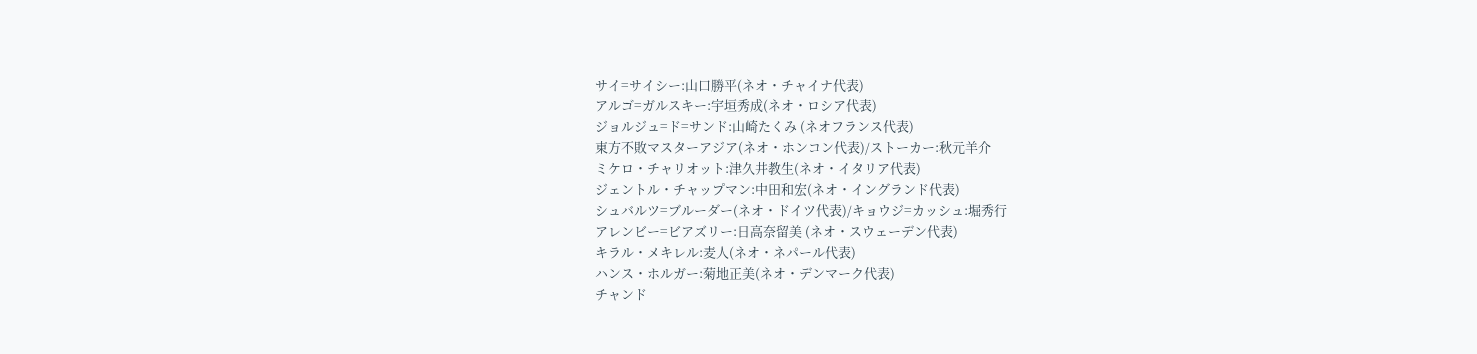サイ=サイシー:山口勝平(ネオ・チャイナ代表)
アルゴ=ガルスキー:宇垣秀成(ネオ・ロシア代表)
ジョルジュ=ド=サンド:山崎たくみ (ネオフランス代表)
東方不敗マスターアジア(ネオ・ホンコン代表)/ストーカー:秋元羊介
ミケロ・チャリオット:津久井教生(ネオ・イタリア代表)
ジェントル・チャップマン:中田和宏(ネオ・イングランド代表)
シュバルツ=ブルーダー(ネオ・ドイツ代表)/キョウジ=カッシュ:堀秀行
アレンビー=ビアズリー:日高奈留美 (ネオ・スウェーデン代表)
キラル・メキレル:麦人(ネオ・ネパール代表)
ハンス・ホルガー:菊地正美(ネオ・デンマーク代表)
チャンド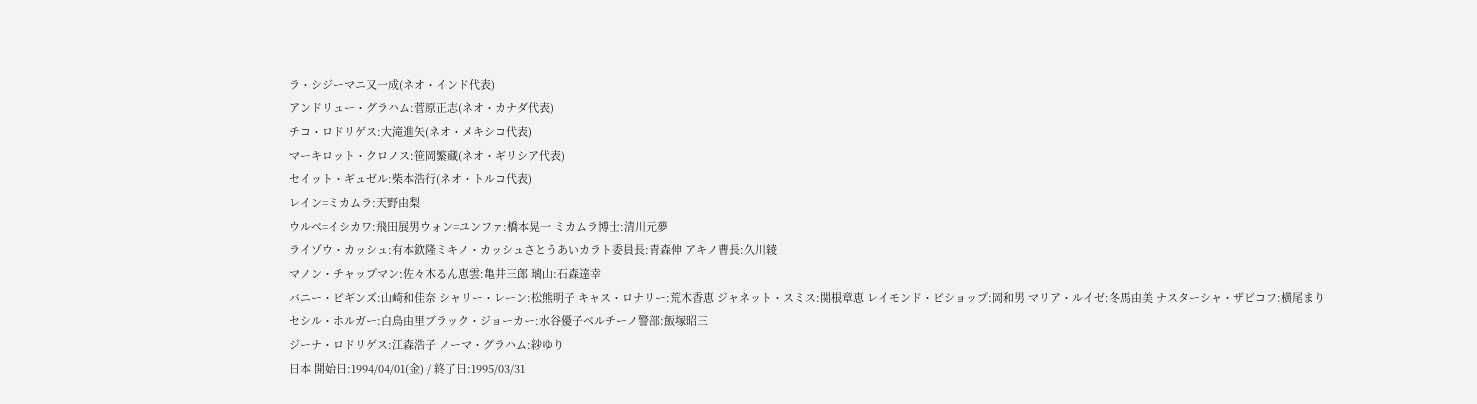ラ・シジーマニ又一成(ネオ・インド代表)
アンドリュー・グラハム:菅原正志(ネオ・カナダ代表)
チコ・ロドリゲス:大滝進矢(ネオ・メキシコ代表)
マーキロット・クロノス:笹岡繁蔵(ネオ・ギリシア代表)
セイット・ギュゼル:柴本浩行(ネオ・トルコ代表)
レイン=ミカムラ:天野由梨
ウルベ=イシカワ:飛田展男ウォン=ユンファ:橋本晃一 ミカムラ博士:清川元夢
ライゾウ・カッシュ:有本欽隆ミキノ・カッシュさとうあいカラト委員長:青森伸 アキノ曹長:久川綾
マノン・チャップマン:佐々木るん恵雲:亀井三郎 璃山:石森達幸
バニー・ビギンズ:山崎和佳奈 シャリー・レーン:松熊明子 キャス・ロナリー:荒木香恵 ジャネット・スミス:関根章恵 レイモンド・ビショップ:岡和男 マリア・ルイゼ:冬馬由美 ナスターシャ・ザビコフ:横尾まり
セシル・ホルガー:白鳥由里ブラック・ジョーカー:水谷優子ベルチーノ警部:飯塚昭三
ジーナ・ロドリゲス:江森浩子 ノーマ・グラハム:紗ゆり
日本 開始日:1994/04/01(金) / 終了日:1995/03/31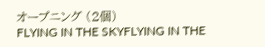オープニング (2個)
FLYING IN THE SKYFLYING IN THE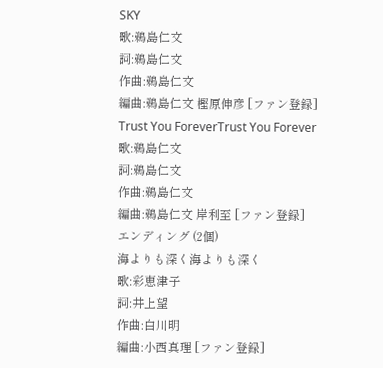SKY
歌:鵜島仁文
詞:鵜島仁文
作曲:鵜島仁文
編曲:鵜島仁文 樫原伸彦 [ファン登録]
Trust You ForeverTrust You Forever
歌:鵜島仁文
詞:鵜島仁文
作曲:鵜島仁文
編曲:鵜島仁文 岸利至 [ファン登録]
エンディング (2個)
海よりも深く海よりも深く
歌:彩恵津子
詞:井上望
作曲:白川明
編曲:小西真理 [ファン登録]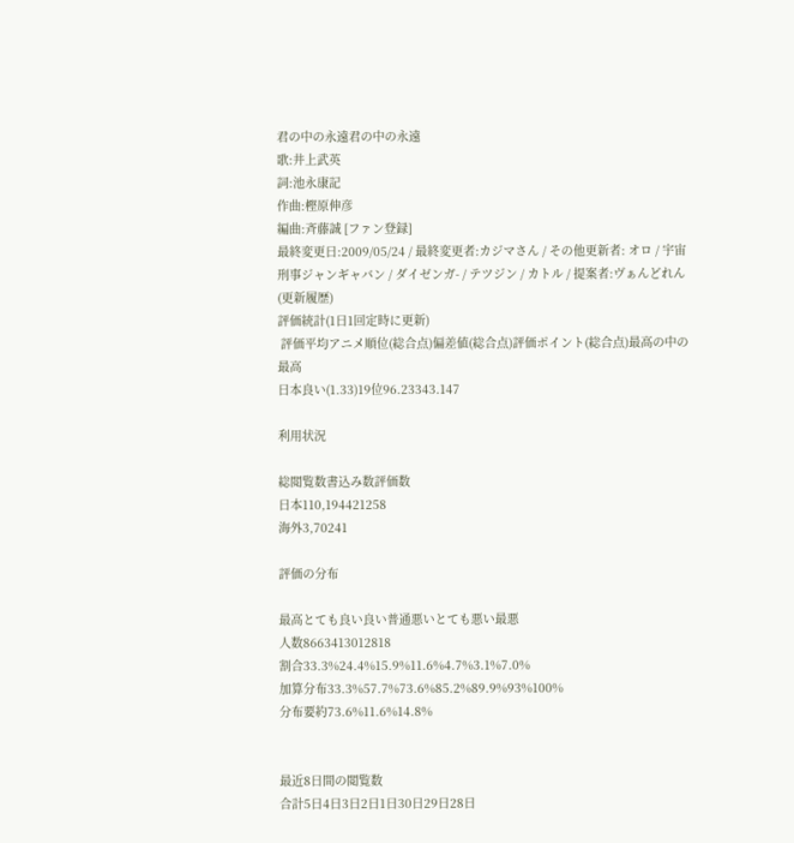君の中の永遠君の中の永遠
歌:井上武英
詞:池永康記
作曲:樫原伸彦
編曲:斉藤誠 [ファン登録]
最終変更日:2009/05/24 / 最終変更者:カジマさん / その他更新者: オロ / 宇宙刑事ジャンギャバン / ダイゼンガ- / テツジン / カトル / 提案者:ヴぁんどれん (更新履歴)
評価統計(1日1回定時に更新)
 評価平均アニメ順位(総合点)偏差値(総合点)評価ポイント(総合点)最高の中の最高
日本良い(1.33)19位96.23343.147

利用状況

総閲覧数書込み数評価数
日本110,194421258
海外3,70241

評価の分布

最高とても良い良い普通悪いとても悪い最悪
人数8663413012818
割合33.3%24.4%15.9%11.6%4.7%3.1%7.0%
加算分布33.3%57.7%73.6%85.2%89.9%93%100%
分布要約73.6%11.6%14.8%


最近8日間の閲覧数
合計5日4日3日2日1日30日29日28日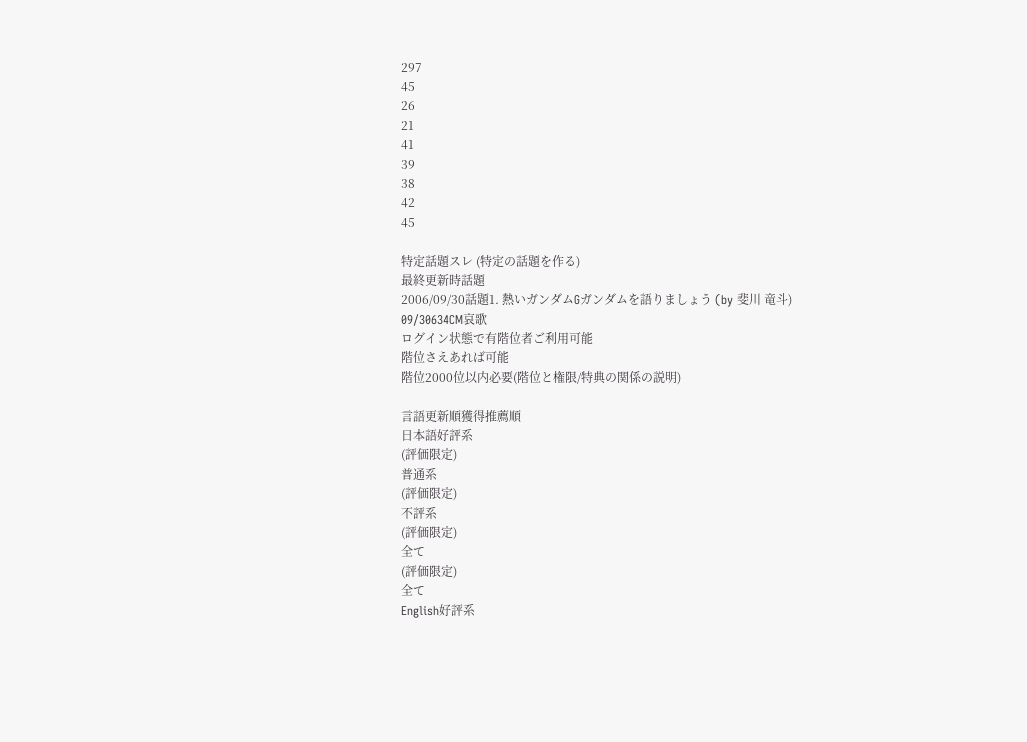297
45
26
21
41
39
38
42
45

特定話題スレ (特定の話題を作る)
最終更新時話題
2006/09/30話題1. 熱いガンダムGガンダムを語りましょう (by 斐川 竜斗)
09/30634CM哀歌
ログイン状態で有階位者ご利用可能
階位さえあれば可能
階位2000位以内必要(階位と権限/特典の関係の説明)

言語更新順獲得推薦順
日本語好評系
(評価限定)
普通系
(評価限定)
不評系
(評価限定)
全て
(評価限定)
全て
English好評系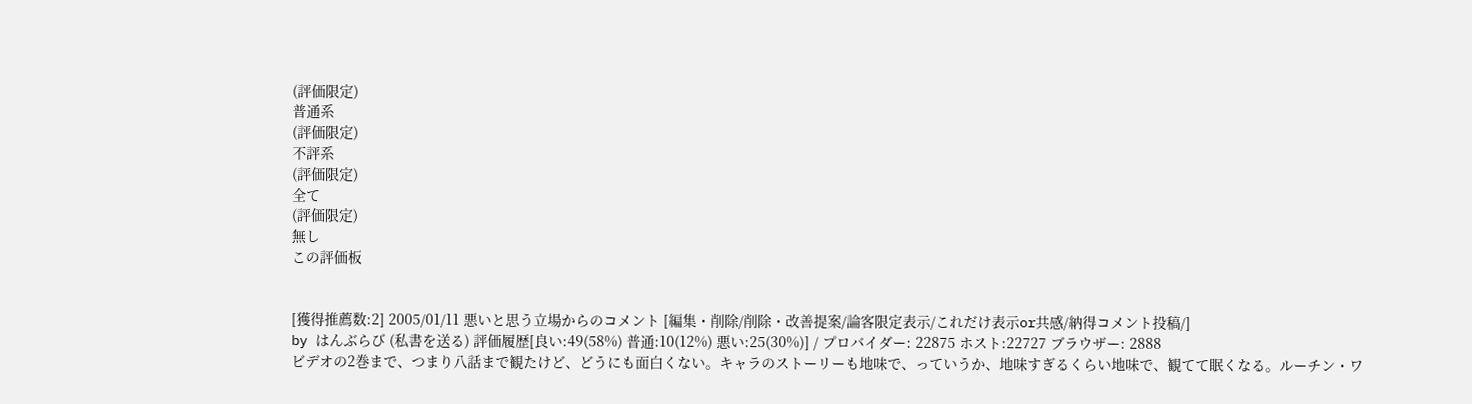(評価限定)
普通系
(評価限定)
不評系
(評価限定)
全て
(評価限定)
無し
この評価板


[獲得推薦数:2] 2005/01/11 悪いと思う立場からのコメント [編集・削除/削除・改善提案/論客限定表示/これだけ表示or共感/納得コメント投稿/]
by はんぶらび (私書を送る) 評価履歴[良い:49(58%) 普通:10(12%) 悪い:25(30%)] / プロバイダー: 22875 ホスト:22727 ブラウザー: 2888
ビデオの2巻まで、つまり八話まで観たけど、どうにも面白くない。キャラのストーリーも地味で、っていうか、地味すぎるくらい地味で、観てて眠くなる。ルーチン・ワ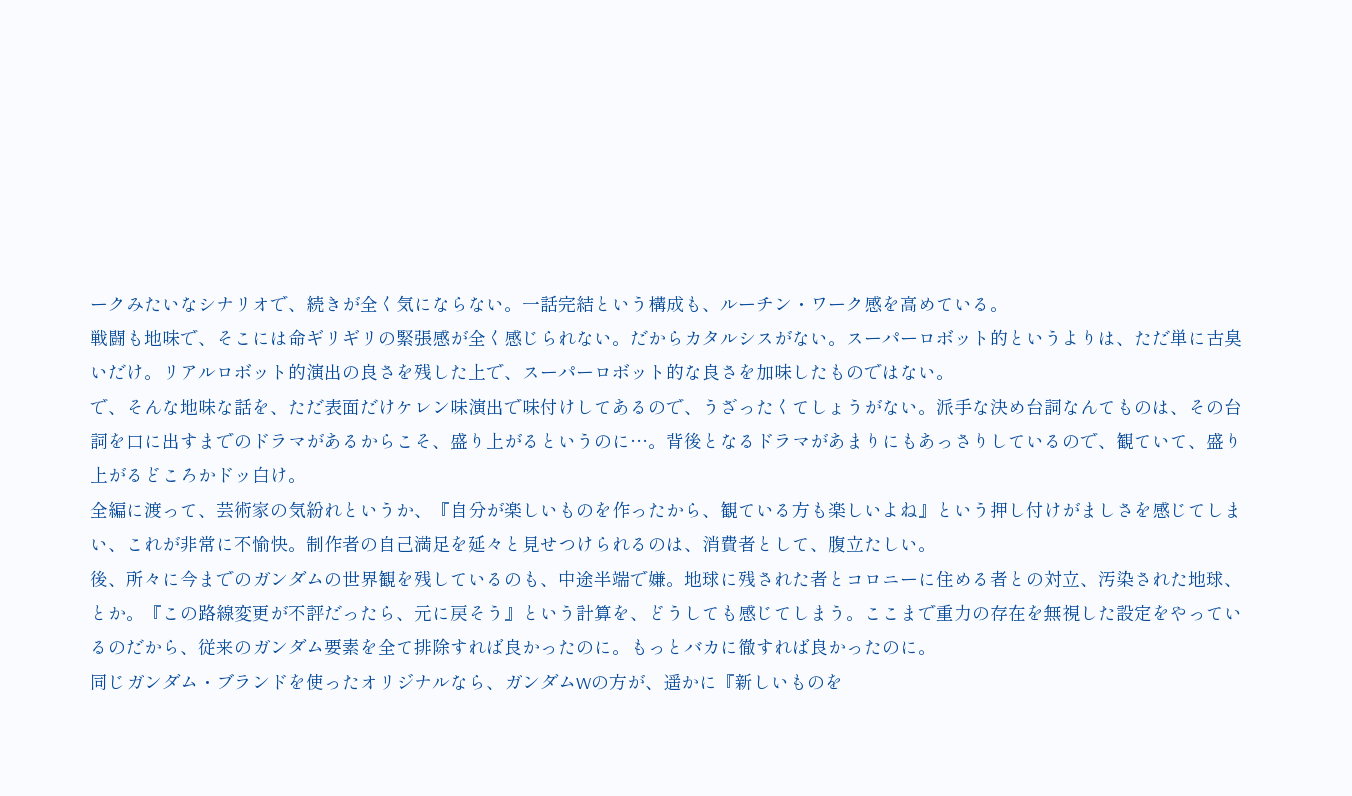ークみたいなシナリオで、続きが全く気にならない。一話完結という構成も、ルーチン・ワーク感を高めている。
戦闘も地味で、そこには命ギリギリの緊張感が全く感じられない。だからカタルシスがない。スーパーロボット的というよりは、ただ単に古臭いだけ。リアルロボット的演出の良さを残した上で、スーパーロボット的な良さを加味したものではない。
で、そんな地味な話を、ただ表面だけケレン味演出で味付けしてあるので、うざったくてしょうがない。派手な決め台詞なんてものは、その台詞を口に出すまでのドラマがあるからこそ、盛り上がるというのに…。背後となるドラマがあまりにもあっさりしているので、観ていて、盛り上がるどころかドッ白け。
全編に渡って、芸術家の気紛れというか、『自分が楽しいものを作ったから、観ている方も楽しいよね』という押し付けがましさを感じてしまい、これが非常に不愉快。制作者の自己満足を延々と見せつけられるのは、消費者として、腹立たしい。
後、所々に今までのガンダムの世界観を残しているのも、中途半端で嫌。地球に残された者とコロニーに住める者との対立、汚染された地球、とか。『この路線変更が不評だったら、元に戻そう』という計算を、どうしても感じてしまう。ここまで重力の存在を無視した設定をやっているのだから、従来のガンダム要素を全て排除すれば良かったのに。もっとバカに徹すれば良かったのに。
同じガンダム・ブランドを使ったオリジナルなら、ガンダムWの方が、遥かに『新しいものを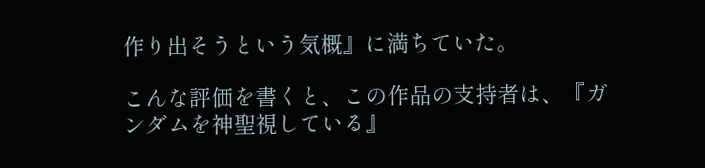作り出そうという気概』に満ちていた。

こんな評価を書くと、この作品の支持者は、『ガンダムを神聖視している』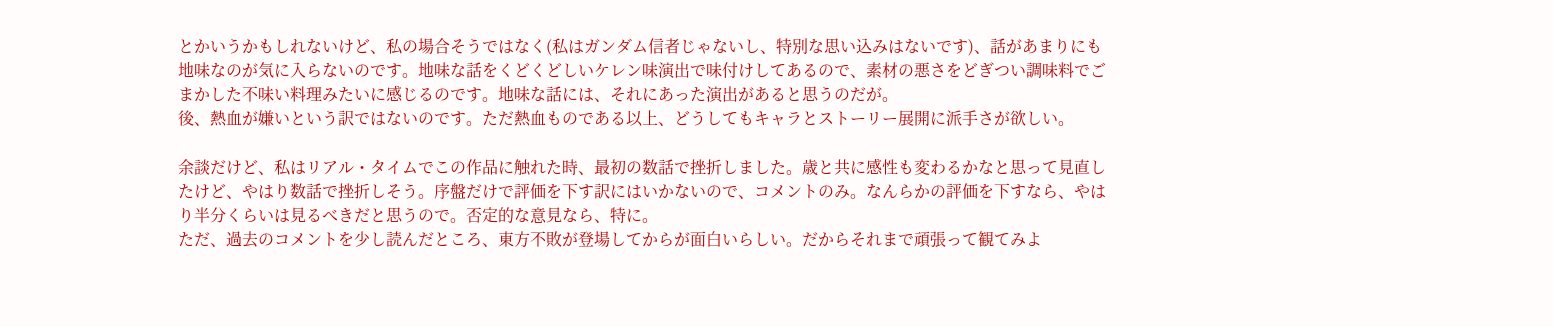とかいうかもしれないけど、私の場合そうではなく(私はガンダム信者じゃないし、特別な思い込みはないです)、話があまりにも地味なのが気に入らないのです。地味な話をくどくどしいケレン味演出で味付けしてあるので、素材の悪さをどぎつい調味料でごまかした不味い料理みたいに感じるのです。地味な話には、それにあった演出があると思うのだが。
後、熱血が嫌いという訳ではないのです。ただ熱血ものである以上、どうしてもキャラとストーリー展開に派手さが欲しい。

余談だけど、私はリアル・タイムでこの作品に触れた時、最初の数話で挫折しました。歳と共に感性も変わるかなと思って見直したけど、やはり数話で挫折しそう。序盤だけで評価を下す訳にはいかないので、コメントのみ。なんらかの評価を下すなら、やはり半分くらいは見るべきだと思うので。否定的な意見なら、特に。
ただ、過去のコメントを少し読んだところ、東方不敗が登場してからが面白いらしい。だからそれまで頑張って観てみよ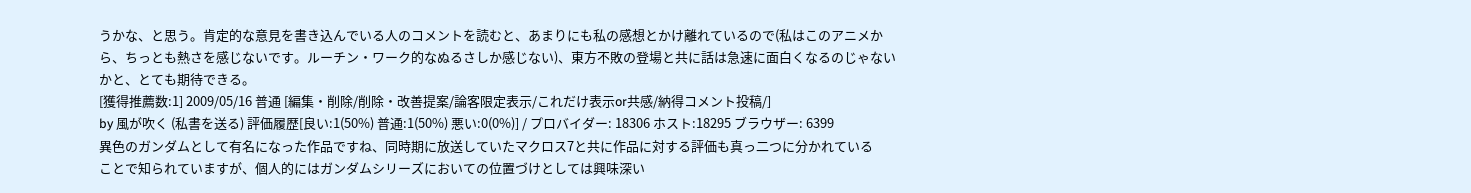うかな、と思う。肯定的な意見を書き込んでいる人のコメントを読むと、あまりにも私の感想とかけ離れているので(私はこのアニメから、ちっとも熱さを感じないです。ルーチン・ワーク的なぬるさしか感じない)、東方不敗の登場と共に話は急速に面白くなるのじゃないかと、とても期待できる。
[獲得推薦数:1] 2009/05/16 普通 [編集・削除/削除・改善提案/論客限定表示/これだけ表示or共感/納得コメント投稿/]
by 風が吹く (私書を送る) 評価履歴[良い:1(50%) 普通:1(50%) 悪い:0(0%)] / プロバイダー: 18306 ホスト:18295 ブラウザー: 6399
異色のガンダムとして有名になった作品ですね、同時期に放送していたマクロス7と共に作品に対する評価も真っ二つに分かれている
ことで知られていますが、個人的にはガンダムシリーズにおいての位置づけとしては興味深い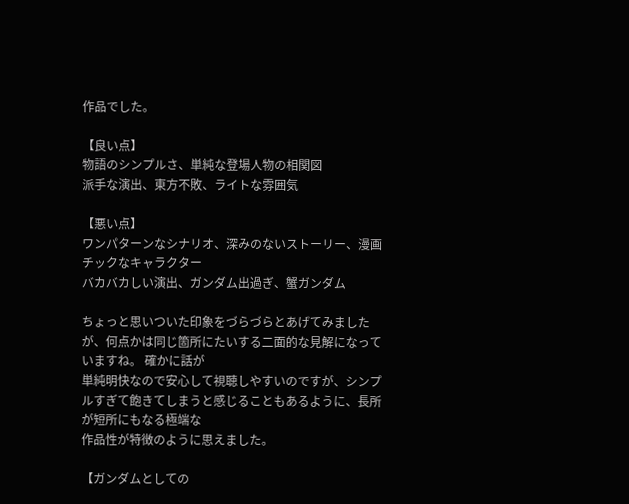作品でした。

【良い点】
物語のシンプルさ、単純な登場人物の相関図
派手な演出、東方不敗、ライトな雰囲気

【悪い点】
ワンパターンなシナリオ、深みのないストーリー、漫画チックなキャラクター
バカバカしい演出、ガンダム出過ぎ、蟹ガンダム

ちょっと思いついた印象をづらづらとあげてみましたが、何点かは同じ箇所にたいする二面的な見解になっていますね。 確かに話が
単純明快なので安心して視聴しやすいのですが、シンプルすぎて飽きてしまうと感じることもあるように、長所が短所にもなる極端な
作品性が特徴のように思えました。

【ガンダムとしての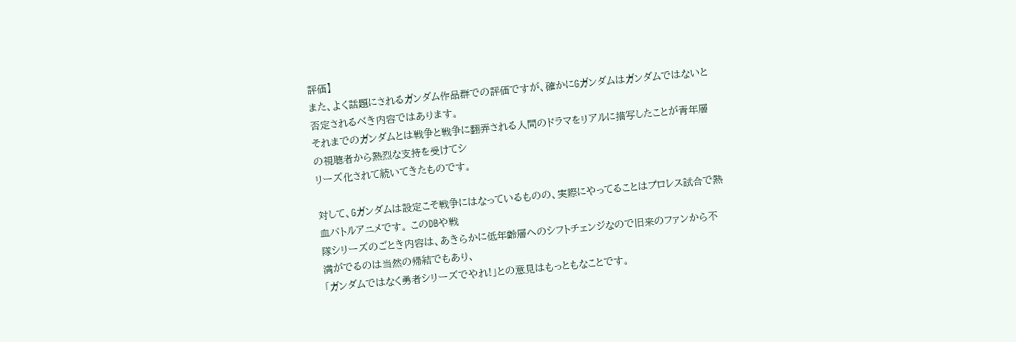評価】
また、よく話題にされるガンダム作品群での評価ですが、確かにGガンダムはガンダムではないと否定されるべき内容ではあります。
それまでのガンダムとは戦争と戦争に翻弄される人間のドラマをリアルに描写したことが青年層の視聴者から熱烈な支持を受けてシ
リーズ化されて続いてきたものです。

対して、Gガンダムは設定こそ戦争にはなっているものの、実際にやってることはプロレス試合で熱血バトルアニメです。 このDBや戦
隊シリーズのごとき内容は、あきらかに低年齢層へのシフトチェンジなので旧来のファンから不満がでるのは当然の帰結でもあり、
「ガンダムではなく勇者シリーズでやれ!」との意見はもっともなことです。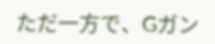ただ一方で、Gガン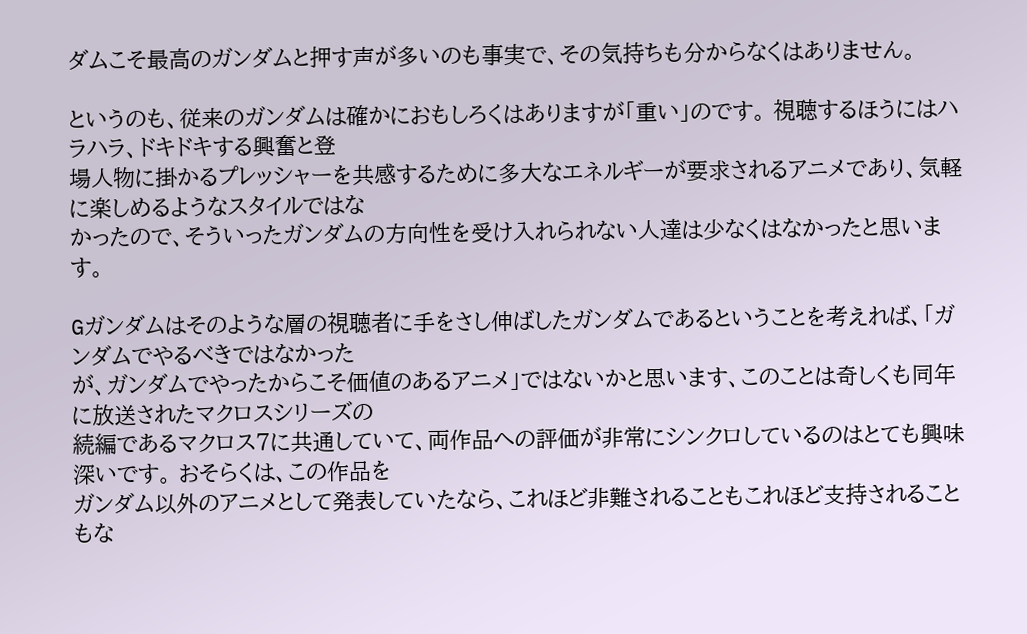ダムこそ最高のガンダムと押す声が多いのも事実で、その気持ちも分からなくはありません。

というのも、従来のガンダムは確かにおもしろくはありますが「重い」のです。 視聴するほうにはハラハラ、ドキドキする興奮と登
場人物に掛かるプレッシャーを共感するために多大なエネルギーが要求されるアニメであり、気軽に楽しめるようなスタイルではな
かったので、そういったガンダムの方向性を受け入れられない人達は少なくはなかったと思います。

Gガンダムはそのような層の視聴者に手をさし伸ばしたガンダムであるということを考えれば、「ガンダムでやるべきではなかった
が、ガンダムでやったからこそ価値のあるアニメ」ではないかと思います、このことは奇しくも同年に放送されたマクロスシリーズの
続編であるマクロス7に共通していて、両作品への評価が非常にシンクロしているのはとても興味深いです。 おそらくは、この作品を
ガンダム以外のアニメとして発表していたなら、これほど非難されることもこれほど支持されることもな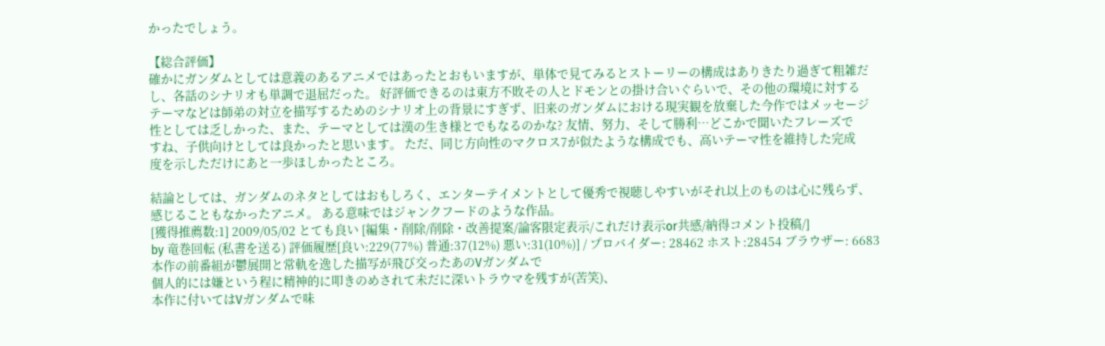かったでしょう。

【総合評価】
確かにガンダムとしては意義のあるアニメではあったとおもいますが、単体で見てみるとストーリーの構成はありきたり過ぎて粗雑だ
し、各話のシナリオも単調で退屈だった。 好評価できるのは東方不敗その人とドモンとの掛け合いぐらいで、その他の環境に対する
テーマなどは師弟の対立を描写するためのシナリオ上の背景にすぎず、旧来のガンダムにおける現実観を放棄した今作ではメッセージ
性としては乏しかった、また、テーマとしては漢の生き様とでもなるのかな? 友情、努力、そして勝利…どこかで聞いたフレーズで
すね、子供向けとしては良かったと思います。 ただ、同じ方向性のマクロス7が似たような構成でも、高いテーマ性を維持した完成
度を示しただけにあと一歩ほしかったところ。

結論としては、ガンダムのネタとしてはおもしろく、エンターテイメントとして優秀で視聴しやすいがそれ以上のものは心に残らず、
感じることもなかったアニメ。 ある意味ではジャンクフードのような作品。
[獲得推薦数:1] 2009/05/02 とても良い [編集・削除/削除・改善提案/論客限定表示/これだけ表示or共感/納得コメント投稿/]
by 竜巻回転 (私書を送る) 評価履歴[良い:229(77%) 普通:37(12%) 悪い:31(10%)] / プロバイダー: 28462 ホスト:28454 ブラウザー: 6683
本作の前番組が鬱展開と常軌を逸した描写が飛び交ったあのVガンダムで
個人的には嫌という程に精神的に叩きのめされて未だに深いトラウマを残すが(苦笑)、
本作に付いてはVガンダムで味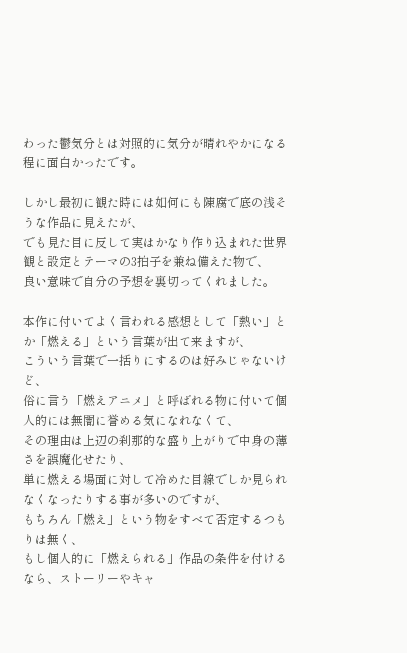わった鬱気分とは対照的に気分が晴れやかになる程に面白かったです。

しかし最初に観た時には如何にも陳腐で底の浅そうな作品に見えたが、
でも見た目に反して実はかなり作り込まれた世界観と設定とテーマの3拍子を兼ね備えた物で、
良い意味で自分の予想を裏切ってくれました。

本作に付いてよく言われる感想として「熱い」とか「燃える」という言葉が出て来ますが、
こういう言葉で一括りにするのは好みじゃないけど、
俗に言う「燃えアニメ」と呼ばれる物に付いて個人的には無闇に誉める気になれなくて、
その理由は上辺の刹那的な盛り上がりで中身の薄さを誤魔化せたり、
単に燃える場面に対して冷めた目線でしか見られなくなったりする事が多いのですが、
もちろん「燃え」という物をすべて否定するつもりは無く、
もし個人的に「燃えられる」作品の条件を付けるなら、ストーリーやキャ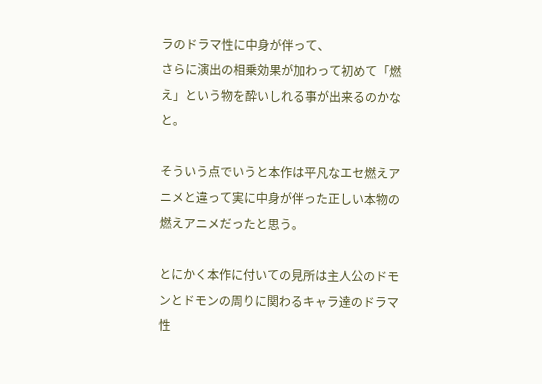ラのドラマ性に中身が伴って、
さらに演出の相乗効果が加わって初めて「燃え」という物を酔いしれる事が出来るのかなと。

そういう点でいうと本作は平凡なエセ燃えアニメと違って実に中身が伴った正しい本物の燃えアニメだったと思う。

とにかく本作に付いての見所は主人公のドモンとドモンの周りに関わるキャラ達のドラマ性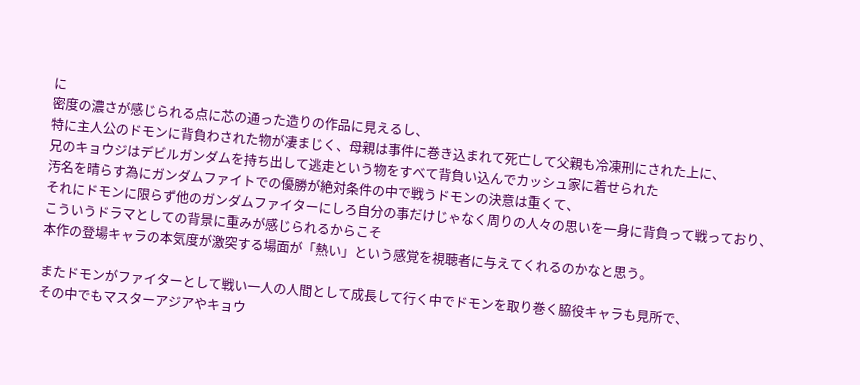に
密度の濃さが感じられる点に芯の通った造りの作品に見えるし、
特に主人公のドモンに背負わされた物が凄まじく、母親は事件に巻き込まれて死亡して父親も冷凍刑にされた上に、
兄のキョウジはデビルガンダムを持ち出して逃走という物をすべて背負い込んでカッシュ家に着せられた
汚名を晴らす為にガンダムファイトでの優勝が絶対条件の中で戦うドモンの決意は重くて、
それにドモンに限らず他のガンダムファイターにしろ自分の事だけじゃなく周りの人々の思いを一身に背負って戦っており、
こういうドラマとしての背景に重みが感じられるからこそ
本作の登場キャラの本気度が激突する場面が「熱い」という感覚を視聴者に与えてくれるのかなと思う。

またドモンがファイターとして戦い一人の人間として成長して行く中でドモンを取り巻く脇役キャラも見所で、
その中でもマスターアジアやキョウ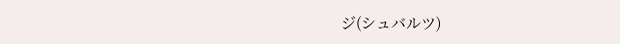ジ(シュバルツ)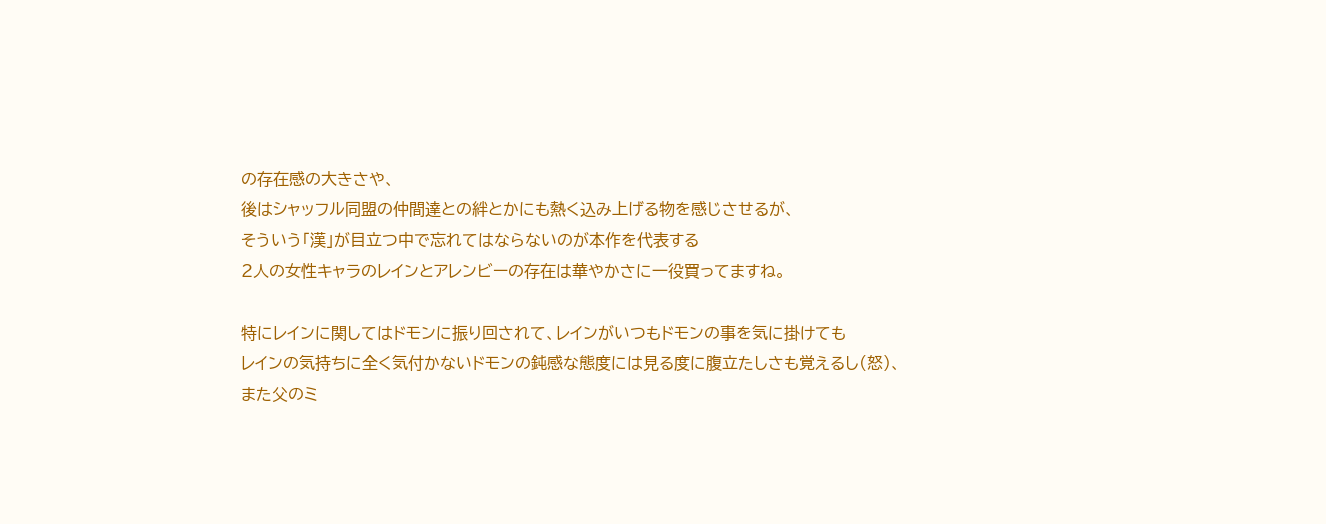の存在感の大きさや、
後はシャッフル同盟の仲間達との絆とかにも熱く込み上げる物を感じさせるが、
そういう「漢」が目立つ中で忘れてはならないのが本作を代表する
2人の女性キャラのレインとアレンビーの存在は華やかさに一役買ってますね。

特にレインに関してはドモンに振り回されて、レインがいつもドモンの事を気に掛けても
レインの気持ちに全く気付かないドモンの鈍感な態度には見る度に腹立たしさも覚えるし(怒)、
また父のミ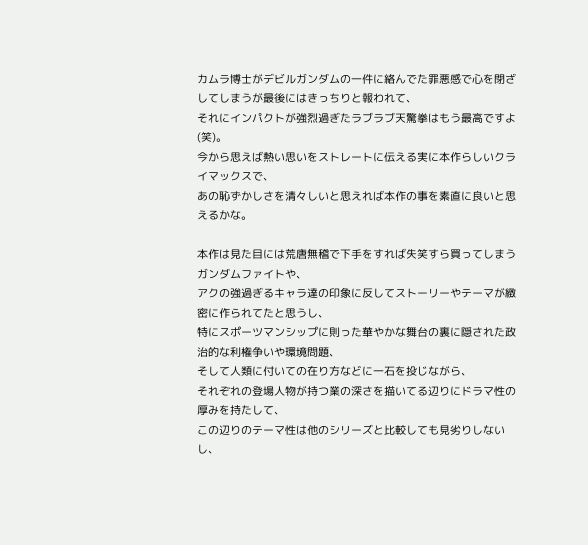カムラ博士がデビルガンダムの一件に絡んでた罪悪感で心を閉ざしてしまうが最後にはきっちりと報われて、
それにインパクトが強烈過ぎたラブラブ天驚拳はもう最高ですよ(笑)。
今から思えば熱い思いをストレートに伝える実に本作らしいクライマックスで、
あの恥ずかしさを清々しいと思えれば本作の事を素直に良いと思えるかな。

本作は見た目には荒唐無稽で下手をすれば失笑すら買ってしまうガンダムファイトや、
アクの強過ぎるキャラ達の印象に反してストーリーやテーマが緻密に作られてたと思うし、
特にスポーツマンシップに則った華やかな舞台の裏に隠された政治的な利権争いや環境問題、
そして人類に付いての在り方などに一石を投じながら、
それぞれの登場人物が持つ業の深さを描いてる辺りにドラマ性の厚みを持たして、
この辺りのテーマ性は他のシリーズと比較しても見劣りしないし、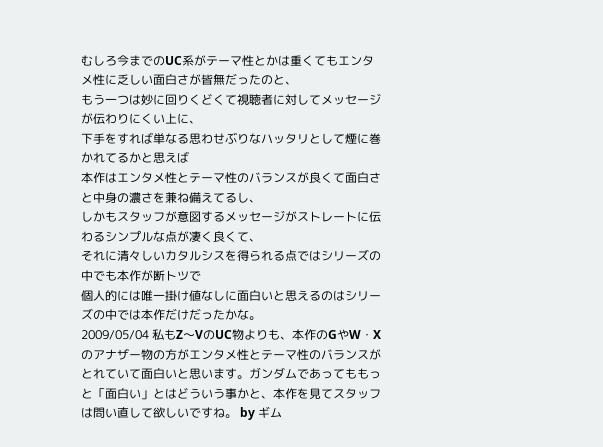むしろ今までのUC系がテーマ性とかは重くてもエンタメ性に乏しい面白さが皆無だったのと、
もう一つは妙に回りくどくて視聴者に対してメッセージが伝わりにくい上に、
下手をすれば単なる思わせぶりなハッタリとして煙に巻かれてるかと思えば
本作はエンタメ性とテーマ性のバランスが良くて面白さと中身の濃さを兼ね備えてるし、
しかもスタッフが意図するメッセージがストレートに伝わるシンプルな点が凄く良くて、
それに清々しいカタルシスを得られる点ではシリーズの中でも本作が断トツで
個人的には唯一掛け値なしに面白いと思えるのはシリーズの中では本作だけだったかな。
2009/05/04 私もΖ〜VのUC物よりも、本作のGやW・Xのアナザー物の方がエンタメ性とテーマ性のバランスがとれていて面白いと思います。ガンダムであってももっと「面白い」とはどういう事かと、本作を見てスタッフは問い直して欲しいですね。 by ギム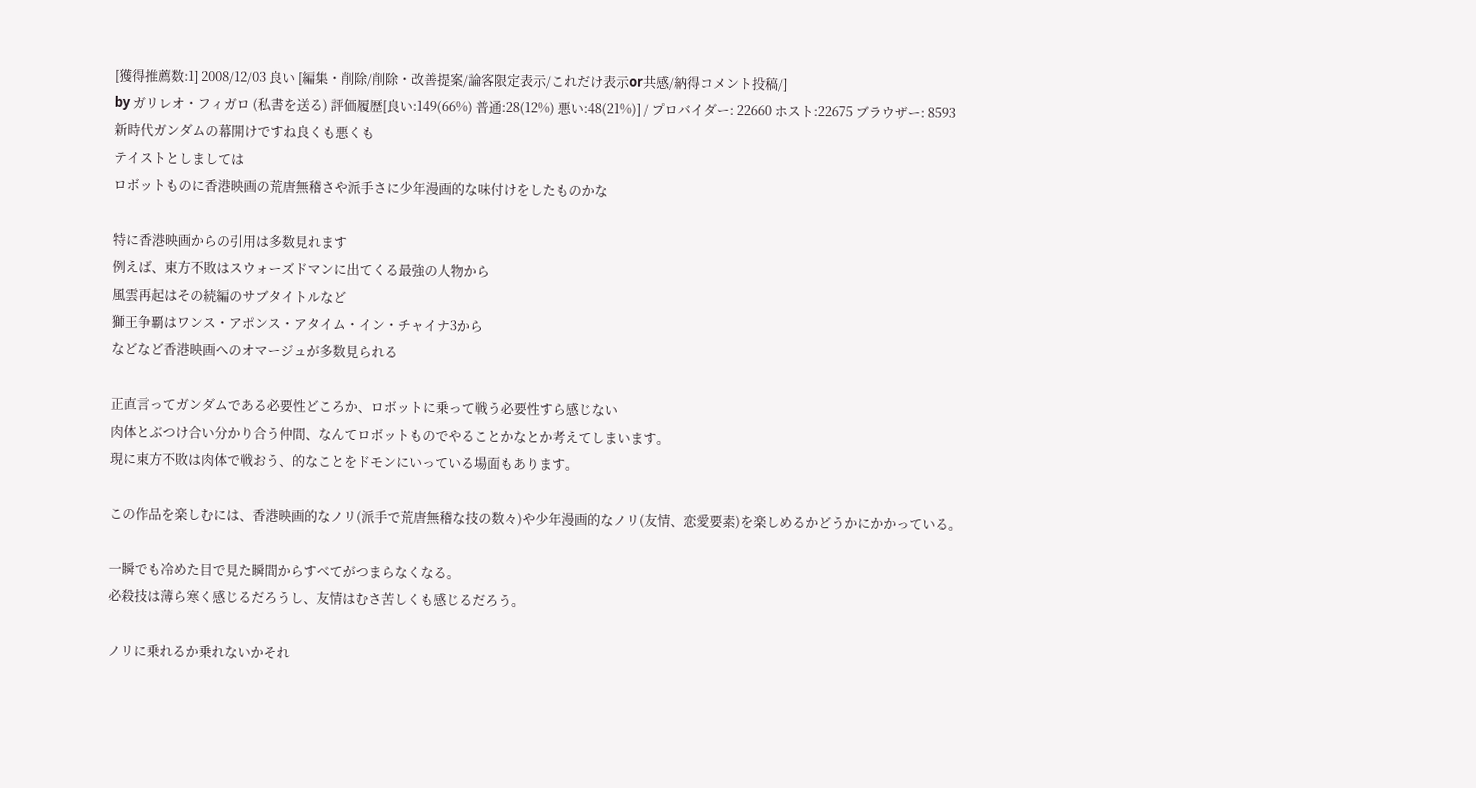[獲得推薦数:1] 2008/12/03 良い [編集・削除/削除・改善提案/論客限定表示/これだけ表示or共感/納得コメント投稿/]
by ガリレオ・フィガロ (私書を送る) 評価履歴[良い:149(66%) 普通:28(12%) 悪い:48(21%)] / プロバイダー: 22660 ホスト:22675 ブラウザー: 8593
新時代ガンダムの幕開けですね良くも悪くも
テイストとしましては
ロボットものに香港映画の荒唐無稽さや派手さに少年漫画的な味付けをしたものかな

特に香港映画からの引用は多数見れます
例えば、東方不敗はスウォーズドマンに出てくる最強の人物から
風雲再起はその続編のサブタイトルなど
獅王争覇はワンス・アポンス・アタイム・イン・チャイナ3から
などなど香港映画へのオマージュが多数見られる

正直言ってガンダムである必要性どころか、ロボットに乗って戦う必要性すら感じない
肉体とぶつけ合い分かり合う仲間、なんてロボットものでやることかなとか考えてしまいます。
現に東方不敗は肉体で戦おう、的なことをドモンにいっている場面もあります。

この作品を楽しむには、香港映画的なノリ(派手で荒唐無稽な技の数々)や少年漫画的なノリ(友情、恋愛要素)を楽しめるかどうかにかかっている。

一瞬でも冷めた目で見た瞬間からすべてがつまらなくなる。
必殺技は薄ら寒く感じるだろうし、友情はむさ苦しくも感じるだろう。

ノリに乗れるか乗れないかそれ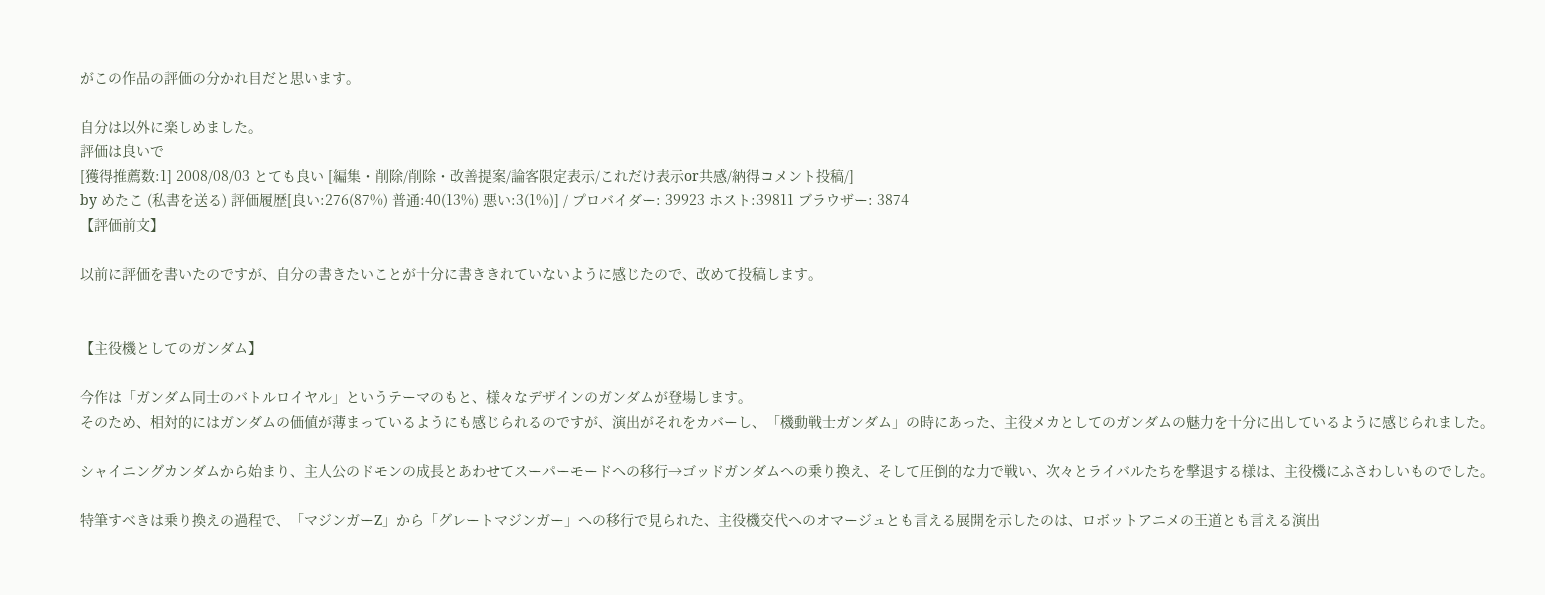がこの作品の評価の分かれ目だと思います。

自分は以外に楽しめました。
評価は良いで
[獲得推薦数:1] 2008/08/03 とても良い [編集・削除/削除・改善提案/論客限定表示/これだけ表示or共感/納得コメント投稿/]
by めたこ (私書を送る) 評価履歴[良い:276(87%) 普通:40(13%) 悪い:3(1%)] / プロバイダー: 39923 ホスト:39811 ブラウザー: 3874
【評価前文】

以前に評価を書いたのですが、自分の書きたいことが十分に書ききれていないように感じたので、改めて投稿します。


【主役機としてのガンダム】

今作は「ガンダム同士のバトルロイヤル」というテーマのもと、様々なデザインのガンダムが登場します。
そのため、相対的にはガンダムの価値が薄まっているようにも感じられるのですが、演出がそれをカバーし、「機動戦士ガンダム」の時にあった、主役メカとしてのガンダムの魅力を十分に出しているように感じられました。

シャイニングカンダムから始まり、主人公のドモンの成長とあわせてスーパーモードへの移行→ゴッドガンダムへの乗り換え、そして圧倒的な力で戦い、次々とライバルたちを撃退する様は、主役機にふさわしいものでした。

特筆すべきは乗り換えの過程で、「マジンガーZ」から「グレートマジンガー」への移行で見られた、主役機交代へのオマージュとも言える展開を示したのは、ロボットアニメの王道とも言える演出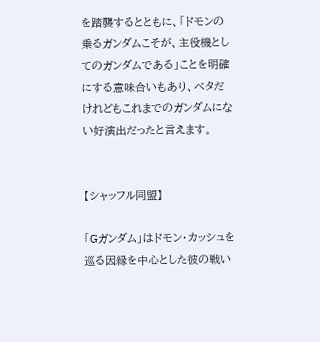を踏襲するとともに、「ドモンの乗るガンダムこそが、主役機としてのガンダムである」ことを明確にする意味合いもあり、ベタだけれどもこれまでのガンダムにない好演出だったと言えます。


【シャッフル同盟】

「Gガンダム」はドモン・カッシュを巡る因縁を中心とした彼の戦い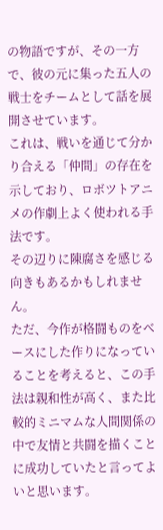の物語ですが、その一方で、彼の元に集った五人の戦士をチームとして話を展開させています。
これは、戦いを通じて分かり合える「仲間」の存在を示しており、ロボツトアニメの作劇上よく使われる手法です。
その辺りに陳腐さを感じる向きもあるかもしれません。
ただ、今作が格闘ものをベースにした作りになっていることを考えると、この手法は親和性が高く、また比較的ミニマムな人間関係の中で友情と共闘を描くことに成功していたと言ってよいと思います。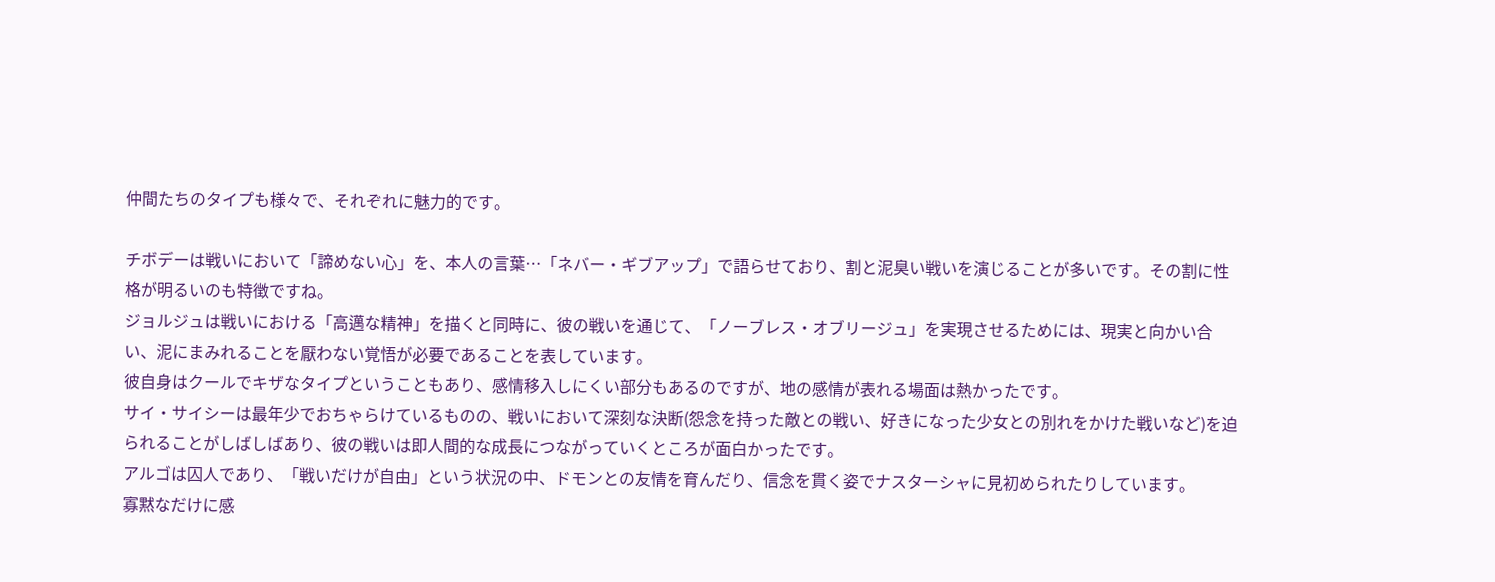仲間たちのタイプも様々で、それぞれに魅力的です。

チボデーは戦いにおいて「諦めない心」を、本人の言葉…「ネバー・ギブアップ」で語らせており、割と泥臭い戦いを演じることが多いです。その割に性格が明るいのも特徴ですね。
ジョルジュは戦いにおける「高邁な精神」を描くと同時に、彼の戦いを通じて、「ノーブレス・オブリージュ」を実現させるためには、現実と向かい合い、泥にまみれることを厭わない覚悟が必要であることを表しています。
彼自身はクールでキザなタイプということもあり、感情移入しにくい部分もあるのですが、地の感情が表れる場面は熱かったです。
サイ・サイシーは最年少でおちゃらけているものの、戦いにおいて深刻な決断(怨念を持った敵との戦い、好きになった少女との別れをかけた戦いなど)を迫られることがしばしばあり、彼の戦いは即人間的な成長につながっていくところが面白かったです。
アルゴは囚人であり、「戦いだけが自由」という状況の中、ドモンとの友情を育んだり、信念を貫く姿でナスターシャに見初められたりしています。
寡黙なだけに感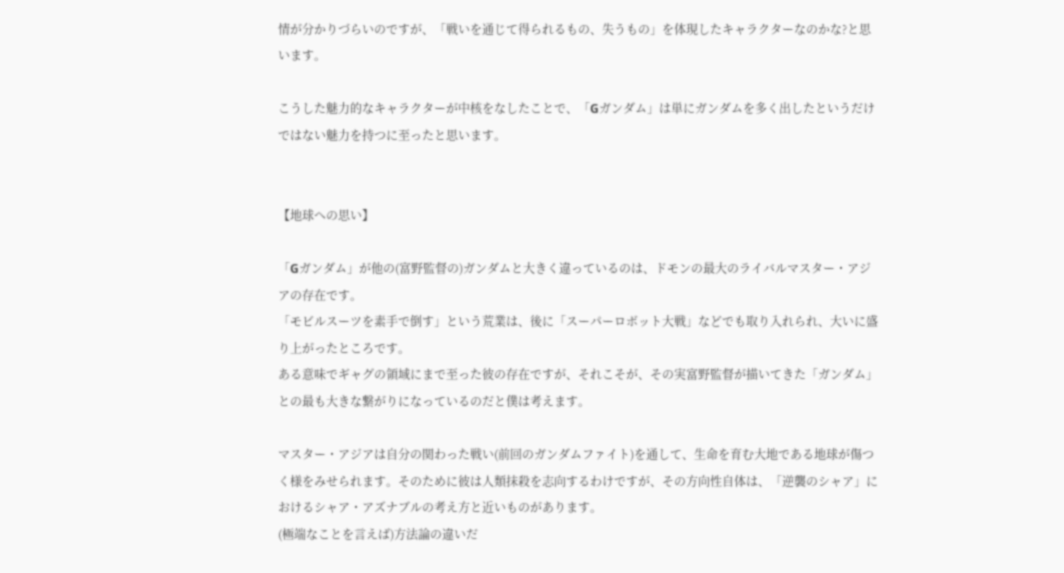情が分かりづらいのですが、「戦いを通じて得られるもの、失うもの」を体現したキャラクターなのかな?と思います。

こうした魅力的なキャラクターが中核をなしたことで、「Gガンダム」は単にガンダムを多く出したというだけではない魅力を持つに至ったと思います。


【地球への思い】

「Gガンダム」が他の(富野監督の)ガンダムと大きく違っているのは、ドモンの最大のライバルマスター・アジアの存在です。
「モビルスーツを素手で倒す」という荒業は、後に「スーパーロボット大戦」などでも取り入れられ、大いに盛り上がったところです。
ある意味でギャグの領域にまで至った彼の存在ですが、それこそが、その実富野監督が描いてきた「ガンダム」との最も大きな繋がりになっているのだと僕は考えます。

マスター・アジアは自分の関わった戦い(前回のガンダムファイト)を通して、生命を育む大地である地球が傷つく様をみせられます。そのために彼は人類抹殺を志向するわけですが、その方向性自体は、「逆襲のシャア」におけるシャア・アズナブルの考え方と近いものがあります。
(極端なことを言えば)方法論の違いだ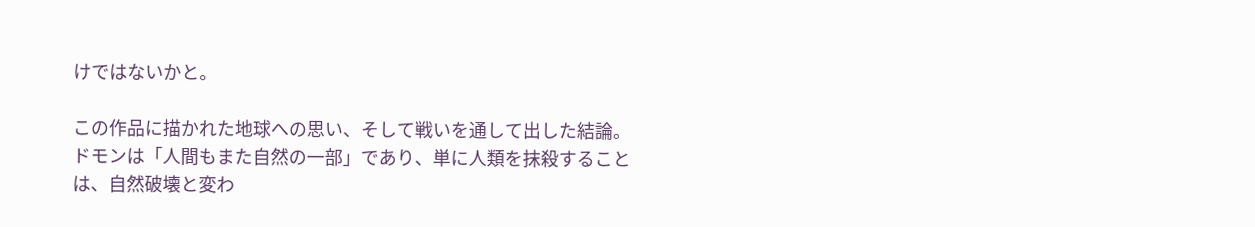けではないかと。

この作品に描かれた地球への思い、そして戦いを通して出した結論。
ドモンは「人間もまた自然の一部」であり、単に人類を抹殺することは、自然破壊と変わ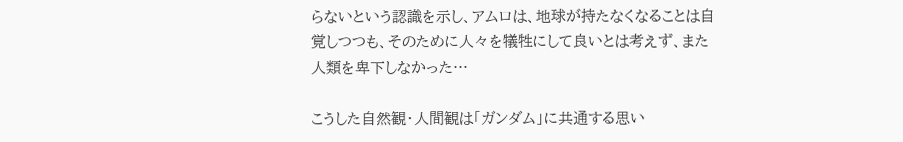らないという認識を示し、アムロは、地球が持たなくなることは自覚しつつも、そのために人々を犠牲にして良いとは考えず、また人類を卑下しなかった…

こうした自然観・人間観は「ガンダム」に共通する思い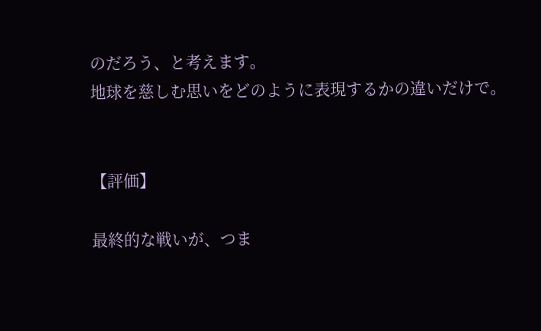のだろう、と考えます。
地球を慈しむ思いをどのように表現するかの違いだけで。


【評価】

最終的な戦いが、つま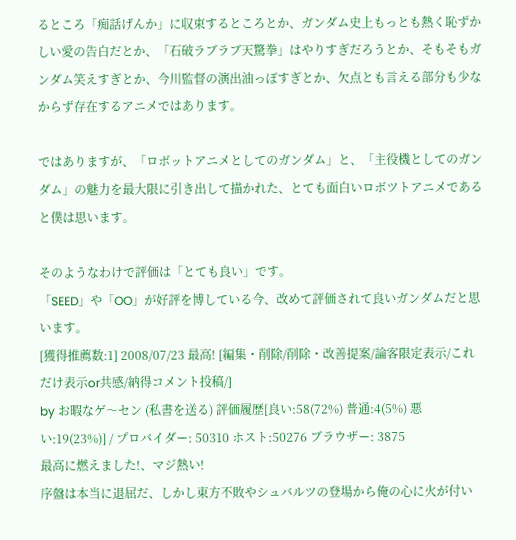るところ「痴話げんか」に収束するところとか、ガンダム史上もっとも熱く恥ずかしい愛の告白だとか、「石破ラブラブ天驚拳」はやりすぎだろうとか、そもそもガンダム笑えすぎとか、今川監督の演出油っぽすぎとか、欠点とも言える部分も少なからず存在するアニメではあります。

ではありますが、「ロボットアニメとしてのガンダム」と、「主役機としてのガンダム」の魅力を最大限に引き出して描かれた、とても面白いロボツトアニメであると僕は思います。

そのようなわけで評価は「とても良い」です。
「SEED」や「OO」が好評を博している今、改めて評価されて良いガンダムだと思います。
[獲得推薦数:1] 2008/07/23 最高! [編集・削除/削除・改善提案/論客限定表示/これだけ表示or共感/納得コメント投稿/]
by お暇なゲ〜セン (私書を送る) 評価履歴[良い:58(72%) 普通:4(5%) 悪い:19(23%)] / プロバイダー: 50310 ホスト:50276 ブラウザー: 3875
最高に燃えました!、マジ熱い!
序盤は本当に退屈だ、しかし東方不敗やシュバルツの登場から俺の心に火が付い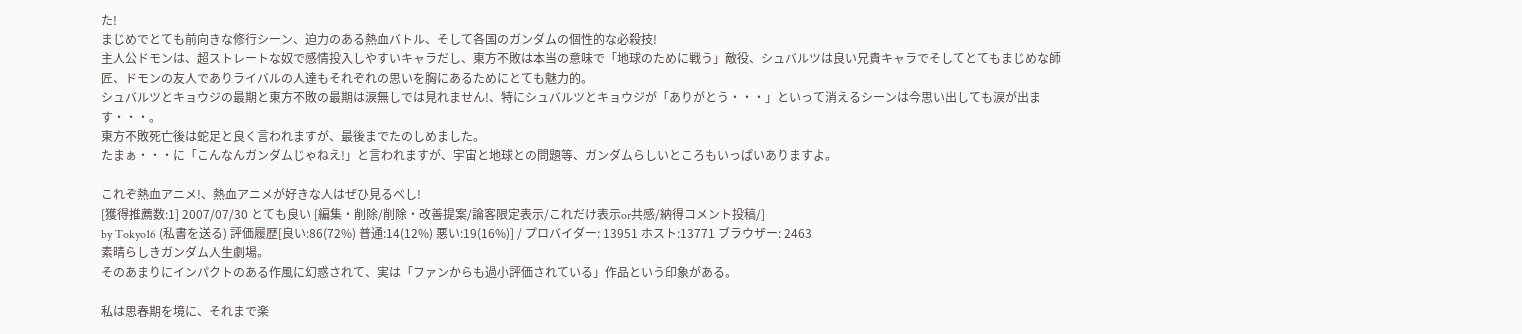た!
まじめでとても前向きな修行シーン、迫力のある熱血バトル、そして各国のガンダムの個性的な必殺技!
主人公ドモンは、超ストレートな奴で感情投入しやすいキャラだし、東方不敗は本当の意味で「地球のために戦う」敵役、シュバルツは良い兄貴キャラでそしてとてもまじめな師匠、ドモンの友人でありライバルの人達もそれぞれの思いを胸にあるためにとても魅力的。
シュバルツとキョウジの最期と東方不敗の最期は涙無しでは見れません!、特にシュバルツとキョウジが「ありがとう・・・」といって消えるシーンは今思い出しても涙が出ます・・・。
東方不敗死亡後は蛇足と良く言われますが、最後までたのしめました。
たまぁ・・・に「こんなんガンダムじゃねえ!」と言われますが、宇宙と地球との問題等、ガンダムらしいところもいっぱいありますよ。

これぞ熱血アニメ!、熱血アニメが好きな人はぜひ見るべし!
[獲得推薦数:1] 2007/07/30 とても良い [編集・削除/削除・改善提案/論客限定表示/これだけ表示or共感/納得コメント投稿/]
by Tokyo16 (私書を送る) 評価履歴[良い:86(72%) 普通:14(12%) 悪い:19(16%)] / プロバイダー: 13951 ホスト:13771 ブラウザー: 2463
素晴らしきガンダム人生劇場。
そのあまりにインパクトのある作風に幻惑されて、実は「ファンからも過小評価されている」作品という印象がある。

私は思春期を境に、それまで楽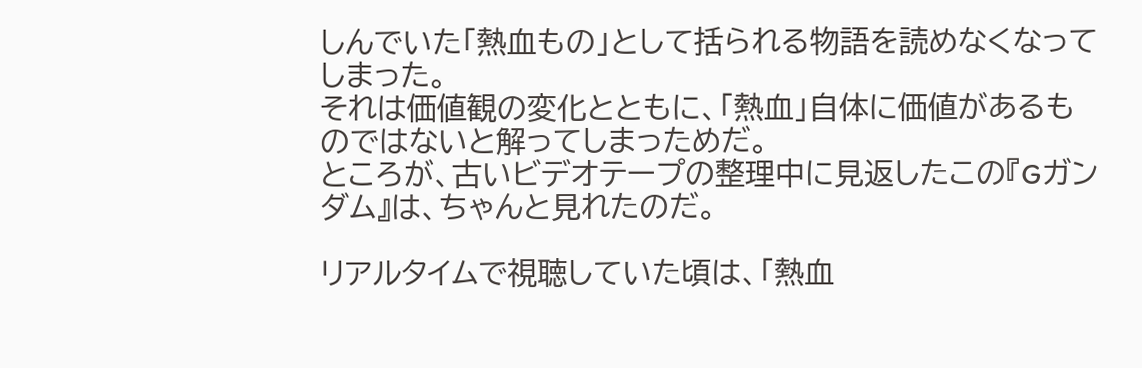しんでいた「熱血もの」として括られる物語を読めなくなってしまった。
それは価値観の変化とともに、「熱血」自体に価値があるものではないと解ってしまっためだ。
ところが、古いビデオテープの整理中に見返したこの『Gガンダム』は、ちゃんと見れたのだ。

リアルタイムで視聴していた頃は、「熱血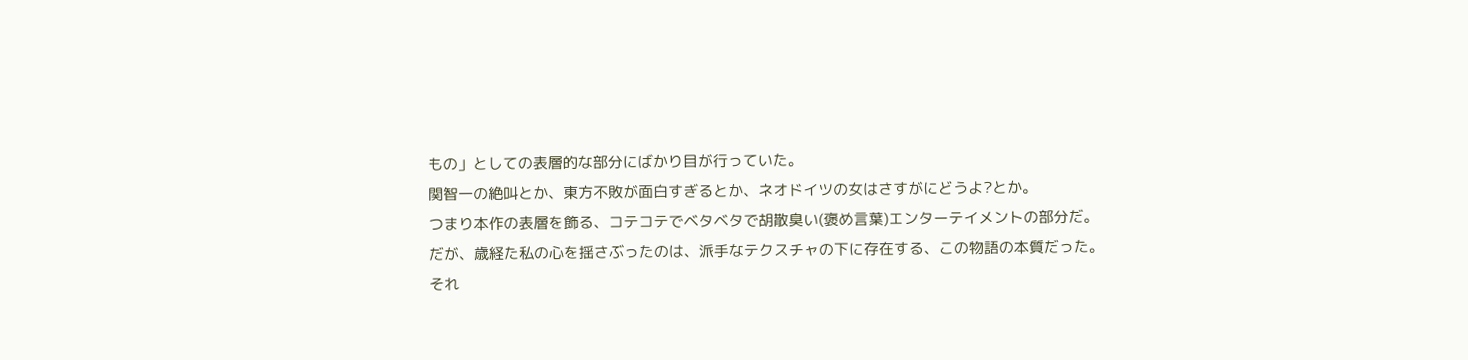もの」としての表層的な部分にばかり目が行っていた。
関智一の絶叫とか、東方不敗が面白すぎるとか、ネオドイツの女はさすがにどうよ?とか。
つまり本作の表層を飾る、コテコテでベタベタで胡散臭い(褒め言葉)エンターテイメントの部分だ。
だが、歳経た私の心を揺さぶったのは、派手なテクスチャの下に存在する、この物語の本質だった。
それ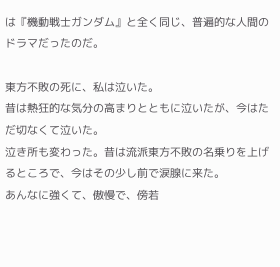は『機動戦士ガンダム』と全く同じ、普遍的な人間のドラマだったのだ。

東方不敗の死に、私は泣いた。
昔は熱狂的な気分の高まりとともに泣いたが、今はただ切なくて泣いた。
泣き所も変わった。昔は流派東方不敗の名乗りを上げるところで、今はその少し前で涙腺に来た。
あんなに強くて、傲慢で、傍若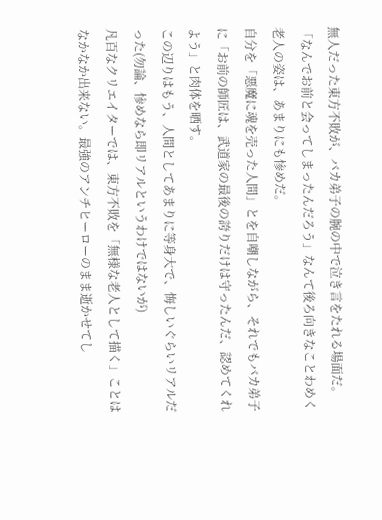無人だった東方不敗が、バカ弟子の腕の中で泣き言をたれる場面だ。
「なんでお前と会ってしまったんだろう」なんて後ろ向きなことわめく老人の姿は、あまりにも惨めだ。
自分を「悪魔に魂を売った人間」とを自嘲しながら、それでもバカ弟子に「お前の師匠は、武道家の最後の誇りだけは守ったんだ、認めてくれよう」と肉体を晒す。
この辺りはもう、人間としてあまりに等身大で、悔しいぐらいリアルだった(勿論、惨めなら即リアルというわけではないが)
凡百なクリエイターでは、東方不敗を「無様な老人として描く」ことはなかなか出来ない。最強のアンチヒーローのまま逝かせてし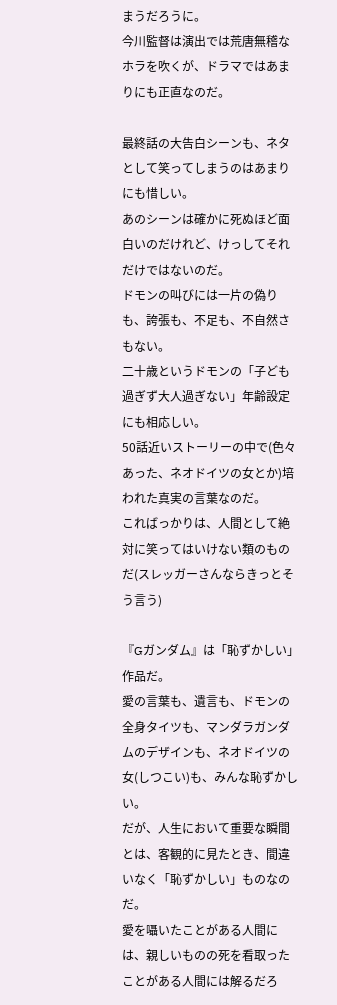まうだろうに。
今川監督は演出では荒唐無稽なホラを吹くが、ドラマではあまりにも正直なのだ。

最終話の大告白シーンも、ネタとして笑ってしまうのはあまりにも惜しい。
あのシーンは確かに死ぬほど面白いのだけれど、けっしてそれだけではないのだ。
ドモンの叫びには一片の偽りも、誇張も、不足も、不自然さもない。
二十歳というドモンの「子ども過ぎず大人過ぎない」年齢設定にも相応しい。
50話近いストーリーの中で(色々あった、ネオドイツの女とか)培われた真実の言葉なのだ。
こればっかりは、人間として絶対に笑ってはいけない類のものだ(スレッガーさんならきっとそう言う)

『Gガンダム』は「恥ずかしい」作品だ。
愛の言葉も、遺言も、ドモンの全身タイツも、マンダラガンダムのデザインも、ネオドイツの女(しつこい)も、みんな恥ずかしい。
だが、人生において重要な瞬間とは、客観的に見たとき、間違いなく「恥ずかしい」ものなのだ。
愛を囁いたことがある人間には、親しいものの死を看取ったことがある人間には解るだろ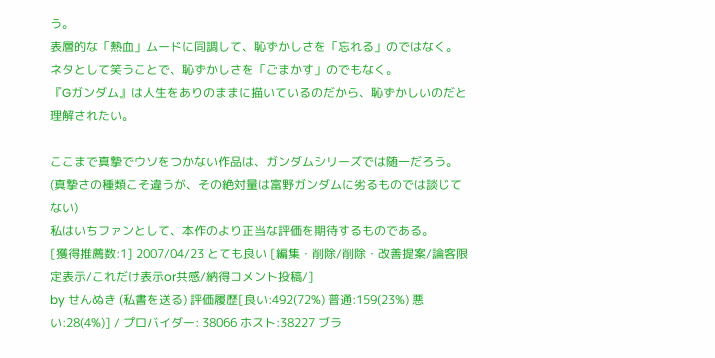う。
表層的な「熱血」ムードに同調して、恥ずかしさを「忘れる」のではなく。
ネタとして笑うことで、恥ずかしさを「ごまかす」のでもなく。
『Gガンダム』は人生をありのままに描いているのだから、恥ずかしいのだと理解されたい。

ここまで真摯でウソをつかない作品は、ガンダムシリーズでは随一だろう。
(真摯さの種類こそ違うが、その絶対量は富野ガンダムに劣るものでは談じてない)
私はいちファンとして、本作のより正当な評価を期待するものである。
[獲得推薦数:1] 2007/04/23 とても良い [編集・削除/削除・改善提案/論客限定表示/これだけ表示or共感/納得コメント投稿/]
by せんぬき (私書を送る) 評価履歴[良い:492(72%) 普通:159(23%) 悪い:28(4%)] / プロバイダー: 38066 ホスト:38227 ブラ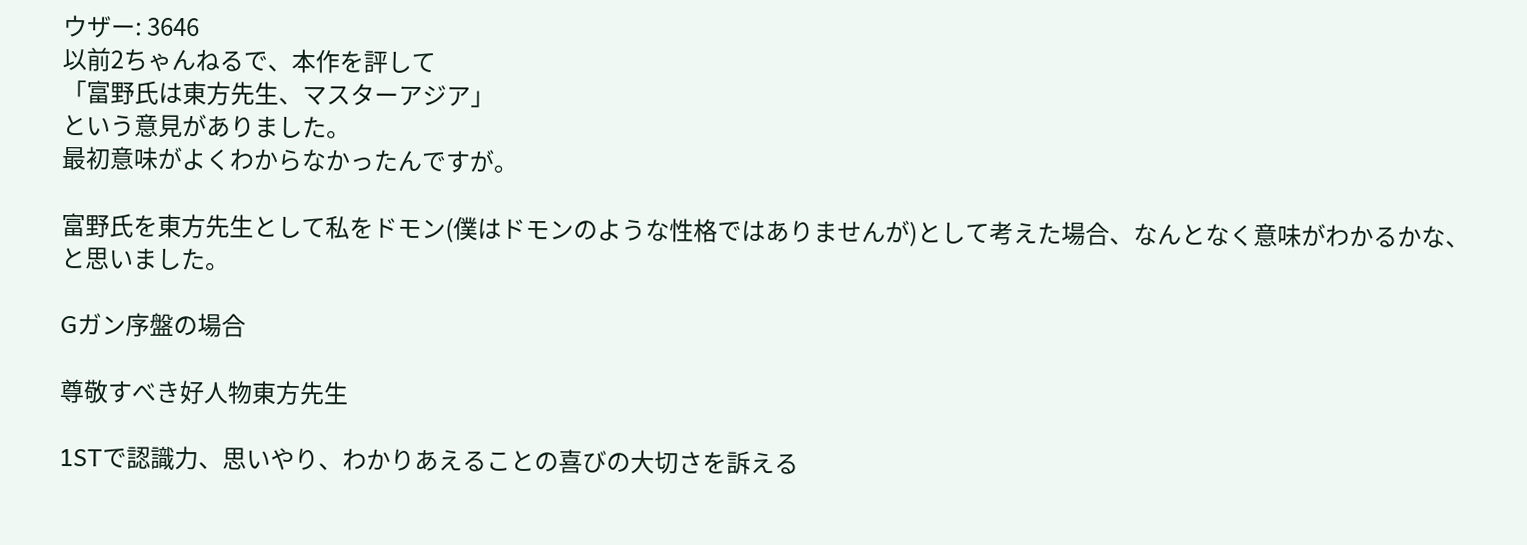ウザー: 3646
以前2ちゃんねるで、本作を評して
「富野氏は東方先生、マスターアジア」
という意見がありました。
最初意味がよくわからなかったんですが。

富野氏を東方先生として私をドモン(僕はドモンのような性格ではありませんが)として考えた場合、なんとなく意味がわかるかな、と思いました。

Gガン序盤の場合

尊敬すべき好人物東方先生

1STで認識力、思いやり、わかりあえることの喜びの大切さを訴える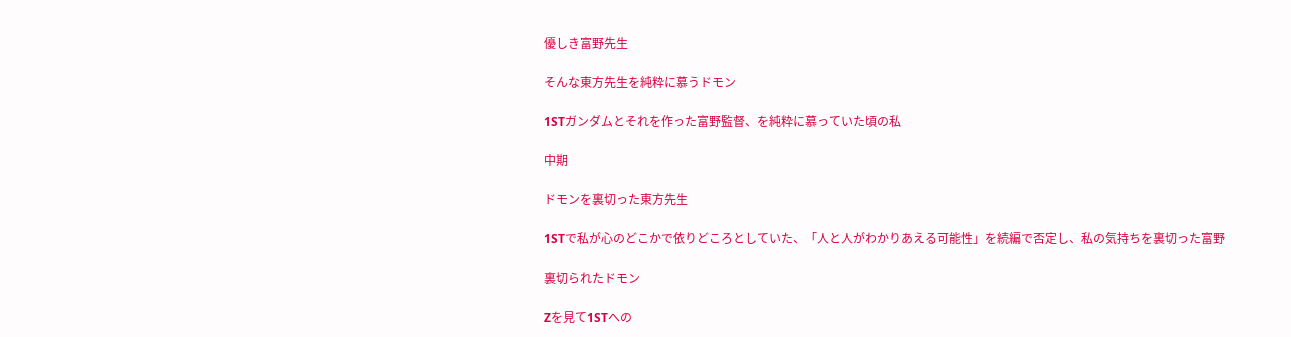優しき富野先生

そんな東方先生を純粋に慕うドモン

1STガンダムとそれを作った富野監督、を純粋に慕っていた頃の私

中期

ドモンを裏切った東方先生

1STで私が心のどこかで依りどころとしていた、「人と人がわかりあえる可能性」を続編で否定し、私の気持ちを裏切った富野

裏切られたドモン

Zを見て1STへの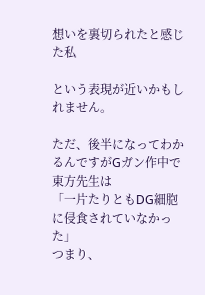想いを裏切られたと感じた私

という表現が近いかもしれません。

ただ、後半になってわかるんですがGガン作中で東方先生は
「一片たりともDG細胞に侵食されていなかった」
つまり、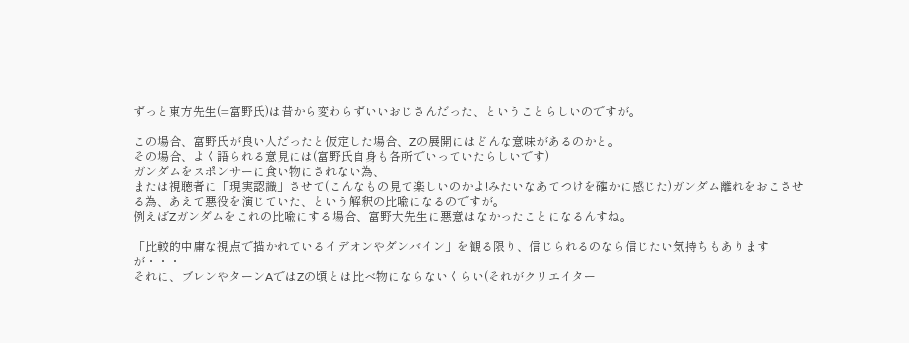ずっと東方先生(=富野氏)は昔から変わらずいいおじさんだった、ということらしいのですが。

この場合、富野氏が良い人だったと仮定した場合、Zの展開にはどんな意味があるのかと。
その場合、よく語られる意見には(富野氏自身も各所でいっていたらしいです)
ガンダムをスポンサーに食い物にされない為、
または視聴者に「現実認識」させて(こんなもの見て楽しいのかよ!みたいなあてつけを確かに感じた)ガンダム離れをおこさせる為、あえて悪役を演じていた、という解釈の比喩になるのですが。
例えばZガンダムをこれの比喩にする場合、富野大先生に悪意はなかったことになるんすね。

「比較的中庸な視点で描かれているイデオンやダンバイン」を観る限り、信じられるのなら信じたい気持ちもありますが・・・
それに、ブレンやターンAではZの頃とは比べ物にならないくらい(それがクリエイター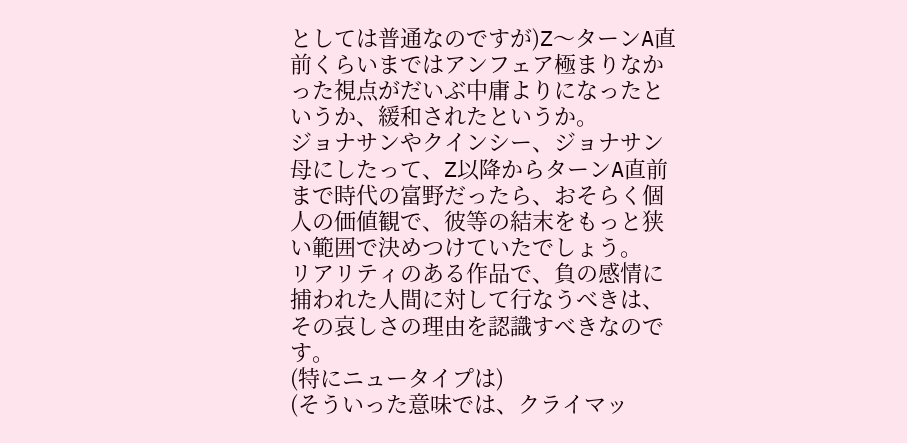としては普通なのですが)Z〜ターンA直前くらいまではアンフェア極まりなかった視点がだいぶ中庸よりになったというか、緩和されたというか。
ジョナサンやクインシー、ジョナサン母にしたって、Z以降からターンA直前まで時代の富野だったら、おそらく個人の価値観で、彼等の結末をもっと狭い範囲で決めつけていたでしょう。
リアリティのある作品で、負の感情に捕われた人間に対して行なうべきは、その哀しさの理由を認識すべきなのです。
(特にニュータイプは)
(そういった意味では、クライマッ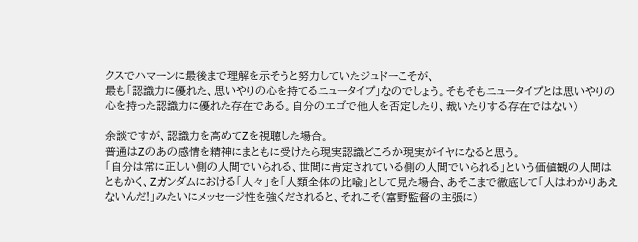クスでハマーンに最後まで理解を示そうと努力していたジュドーこそが、
最も「認識力に優れた、思いやりの心を持てるニュータイプ」なのでしょう。そもそもニュータイプとは思いやりの心を持った認識力に優れた存在である。自分のエゴで他人を否定したり、裁いたりする存在ではない)

余談ですが、認識力を高めてZを視聴した場合。
普通はZのあの感情を精神にまともに受けたら現実認識どころか現実がイヤになると思う。
「自分は常に正しい側の人間でいられる、世間に肯定されている側の人間でいられる」という価値観の人間はともかく、Zガンダムにおける「人々」を「人類全体の比喩」として見た場合、あそこまで徹底して「人はわかりあえないんだ!」みたいにメッセージ性を強くだされると、それこそ(富野監督の主張に)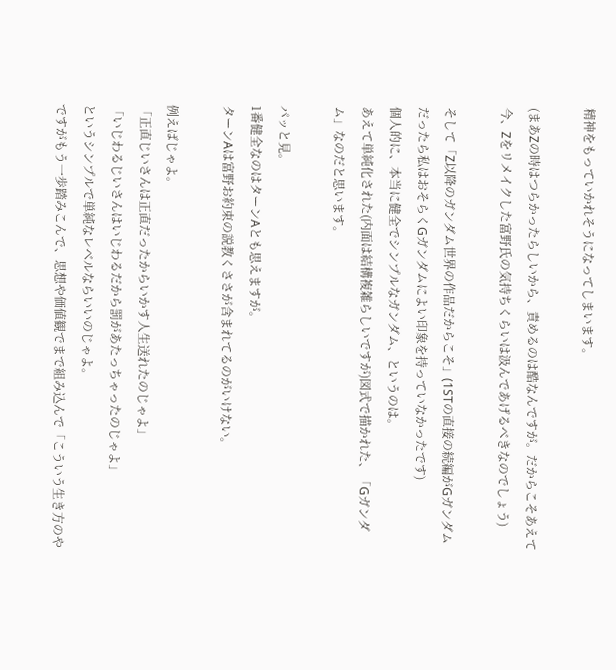精神をもっていかれそうになってしまいます。

(まあZの時はつらかったらしいから、責めるのは酷なんですが。だからこそあえて今、Zをリメイクした富野氏の気持ちくらいは汲んであげるべきなのでしょう)

そして「Z以降のガンダム世界の作品だからこそ」(1STの直接の続編がGガンダムだったら私はおそらくGガンダムによい印象を持っていなかったです)
個人的に、本当に健全でシンプルなガンダム、というのは。
あえて単純化された(内面は結構複雑らしいですが)図式で描かれた、「Gガンダム」なのだと思います。

パッと見。
1番健全なのはターンAとも思えますが。
ターンAは富野お約束の説教くささが含まれてるのがいけない。

例えばじゃよ。
「正直じいさんは正直だったからいかす人生送れたのじゃよ」
「いじわるじいさんはいじわるだから罰があたっちゃったのじゃよ」
というシンプルで単純なレベルならいいのじゃよ。
ですがもう一歩踏みこんで、思想や価値観でまで組み込んで「こういう生き方のや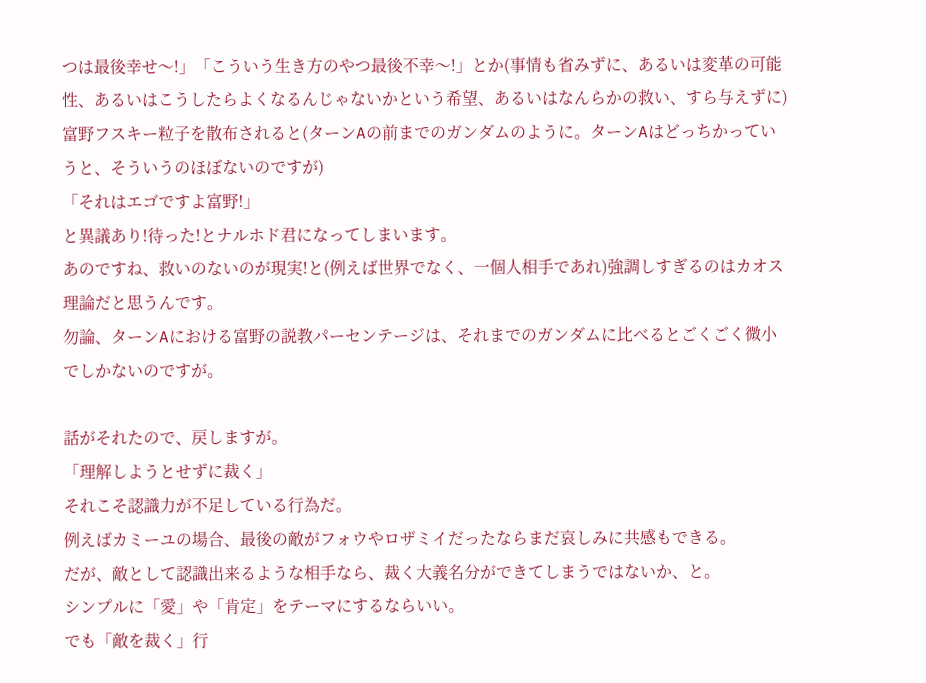つは最後幸せ〜!」「こういう生き方のやつ最後不幸〜!」とか(事情も省みずに、あるいは変革の可能性、あるいはこうしたらよくなるんじゃないかという希望、あるいはなんらかの救い、すら与えずに)富野フスキー粒子を散布されると(ターンAの前までのガンダムのように。ターンAはどっちかっていうと、そういうのほぼないのですが)
「それはエゴですよ富野!」
と異議あり!待った!とナルホド君になってしまいます。
あのですね、救いのないのが現実!と(例えば世界でなく、一個人相手であれ)強調しすぎるのはカオス理論だと思うんです。
勿論、ターンAにおける富野の説教パーセンテージは、それまでのガンダムに比べるとごくごく微小でしかないのですが。

話がそれたので、戻しますが。
「理解しようとせずに裁く」
それこそ認識力が不足している行為だ。
例えばカミーユの場合、最後の敵がフォウやロザミイだったならまだ哀しみに共感もできる。
だが、敵として認識出来るような相手なら、裁く大義名分ができてしまうではないか、と。
シンプルに「愛」や「肯定」をテーマにするならいい。
でも「敵を裁く」行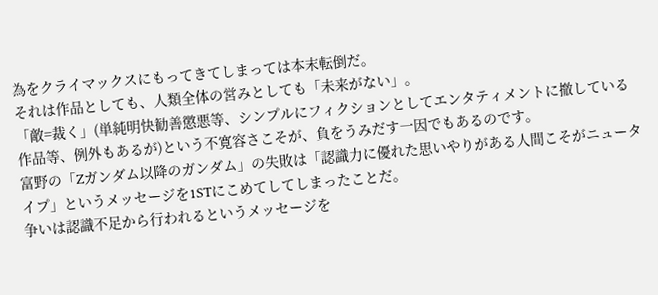為をクライマックスにもってきてしまっては本末転倒だ。
それは作品としても、人類全体の営みとしても「未来がない」。
「敵=裁く」(単純明快勧善懲悪等、シンプルにフィクションとしてエンタティメントに撤している作品等、例外もあるが)という不寛容さこそが、負をうみだす一因でもあるのです。
富野の「Zガンダム以降のガンダム」の失敗は「認識力に優れた思いやりがある人間こそがニュータイプ」というメッセージを1STにこめてしてしまったことだ。
争いは認識不足から行われるというメッセージを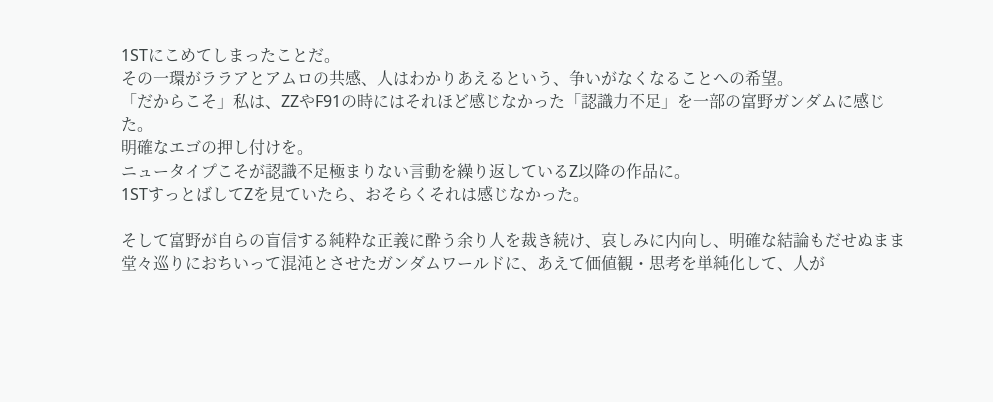1STにこめてしまったことだ。
その一環がララアとアムロの共感、人はわかりあえるという、争いがなくなることへの希望。
「だからこそ」私は、ZZやF91の時にはそれほど感じなかった「認識力不足」を一部の富野ガンダムに感じた。
明確なエゴの押し付けを。
ニュータイプこそが認識不足極まりない言動を繰り返しているZ以降の作品に。
1STすっとばしてZを見ていたら、おそらくそれは感じなかった。

そして富野が自らの盲信する純粋な正義に酔う余り人を裁き続け、哀しみに内向し、明確な結論もだせぬまま堂々巡りにおちいって混沌とさせたガンダムワールドに、あえて価値観・思考を単純化して、人が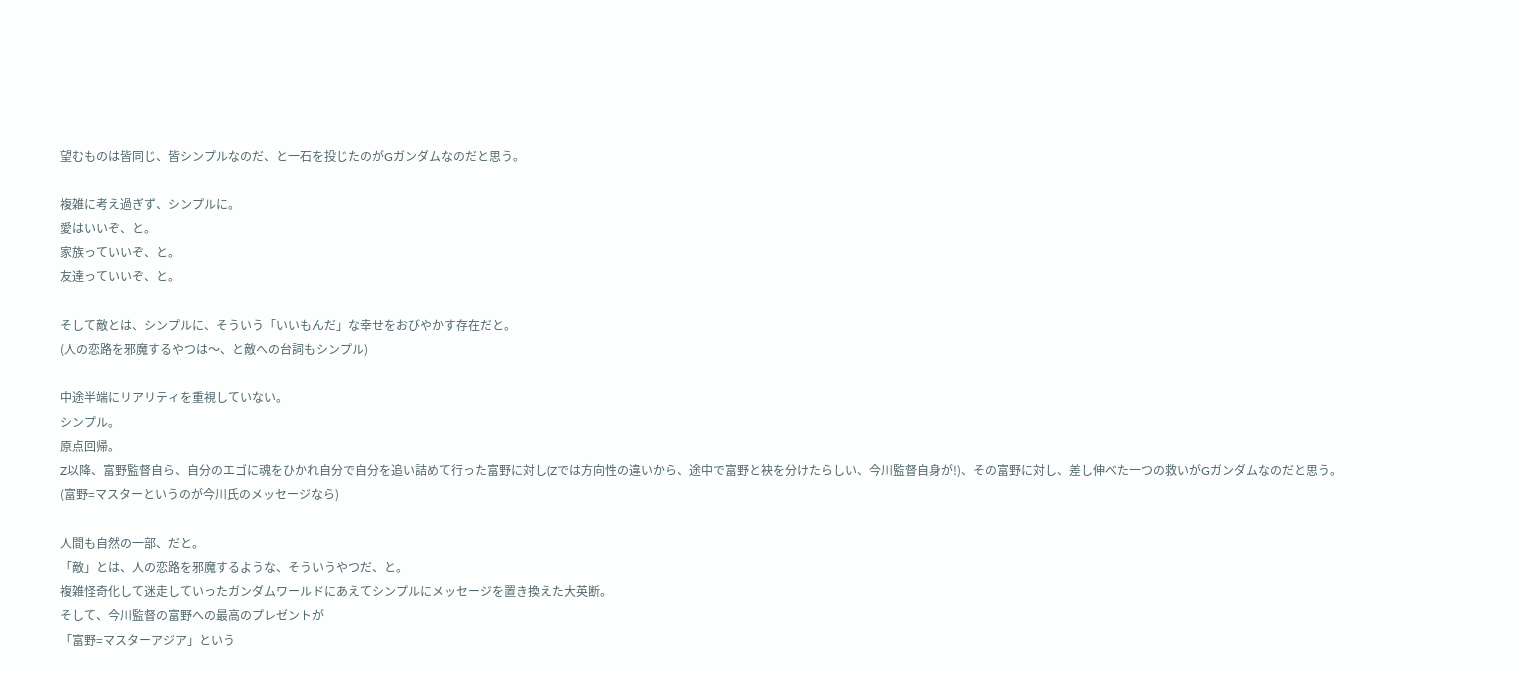望むものは皆同じ、皆シンプルなのだ、と一石を投じたのがGガンダムなのだと思う。

複雑に考え過ぎず、シンプルに。
愛はいいぞ、と。
家族っていいぞ、と。
友達っていいぞ、と。

そして敵とは、シンプルに、そういう「いいもんだ」な幸せをおびやかす存在だと。
(人の恋路を邪魔するやつは〜、と敵への台詞もシンプル)

中途半端にリアリティを重視していない。
シンプル。
原点回帰。
Z以降、富野監督自ら、自分のエゴに魂をひかれ自分で自分を追い詰めて行った富野に対し(Zでは方向性の違いから、途中で富野と袂を分けたらしい、今川監督自身が!)、その富野に対し、差し伸べた一つの救いがGガンダムなのだと思う。
(富野=マスターというのが今川氏のメッセージなら)

人間も自然の一部、だと。
「敵」とは、人の恋路を邪魔するような、そういうやつだ、と。
複雑怪奇化して迷走していったガンダムワールドにあえてシンプルにメッセージを置き換えた大英断。
そして、今川監督の富野への最高のプレゼントが
「富野=マスターアジア」という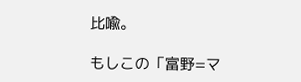比喩。

もしこの「富野=マ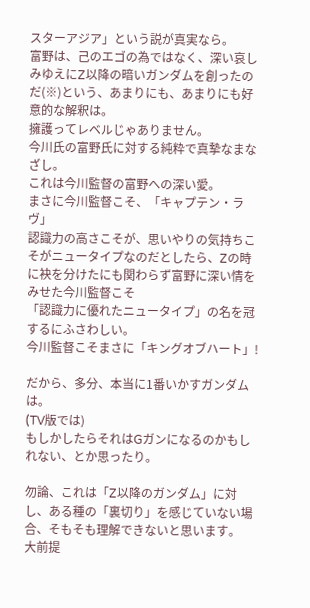スターアジア」という説が真実なら。
富野は、己のエゴの為ではなく、深い哀しみゆえにZ以降の暗いガンダムを創ったのだ(※)という、あまりにも、あまりにも好意的な解釈は。
擁護ってレベルじゃありません。
今川氏の富野氏に対する純粋で真摯なまなざし。
これは今川監督の富野への深い愛。
まさに今川監督こそ、「キャプテン・ラヴ」
認識力の高さこそが、思いやりの気持ちこそがニュータイプなのだとしたら、Zの時に袂を分けたにも関わらず富野に深い情をみせた今川監督こそ
「認識力に優れたニュータイプ」の名を冠するにふさわしい。
今川監督こそまさに「キングオブハート」!

だから、多分、本当に1番いかすガンダムは。
(TV版では)
もしかしたらそれはGガンになるのかもしれない、とか思ったり。

勿論、これは「Z以降のガンダム」に対し、ある種の「裏切り」を感じていない場合、そもそも理解できないと思います。
大前提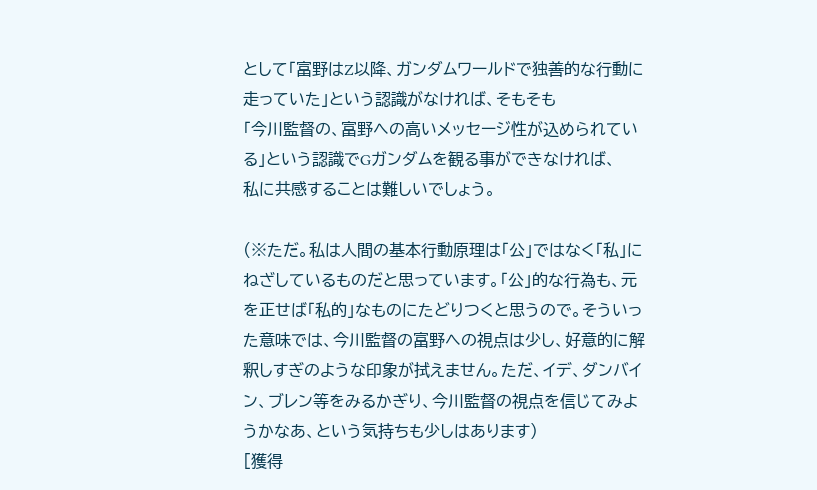として「富野はZ以降、ガンダムワールドで独善的な行動に走っていた」という認識がなければ、そもそも
「今川監督の、富野への高いメッセージ性が込められている」という認識でGガンダムを観る事ができなければ、
私に共感することは難しいでしょう。

(※ただ。私は人間の基本行動原理は「公」ではなく「私」にねざしているものだと思っています。「公」的な行為も、元を正せば「私的」なものにたどりつくと思うので。そういった意味では、今川監督の富野への視点は少し、好意的に解釈しすぎのような印象が拭えません。ただ、イデ、ダンバイン、ブレン等をみるかぎり、今川監督の視点を信じてみようかなあ、という気持ちも少しはあります)
[獲得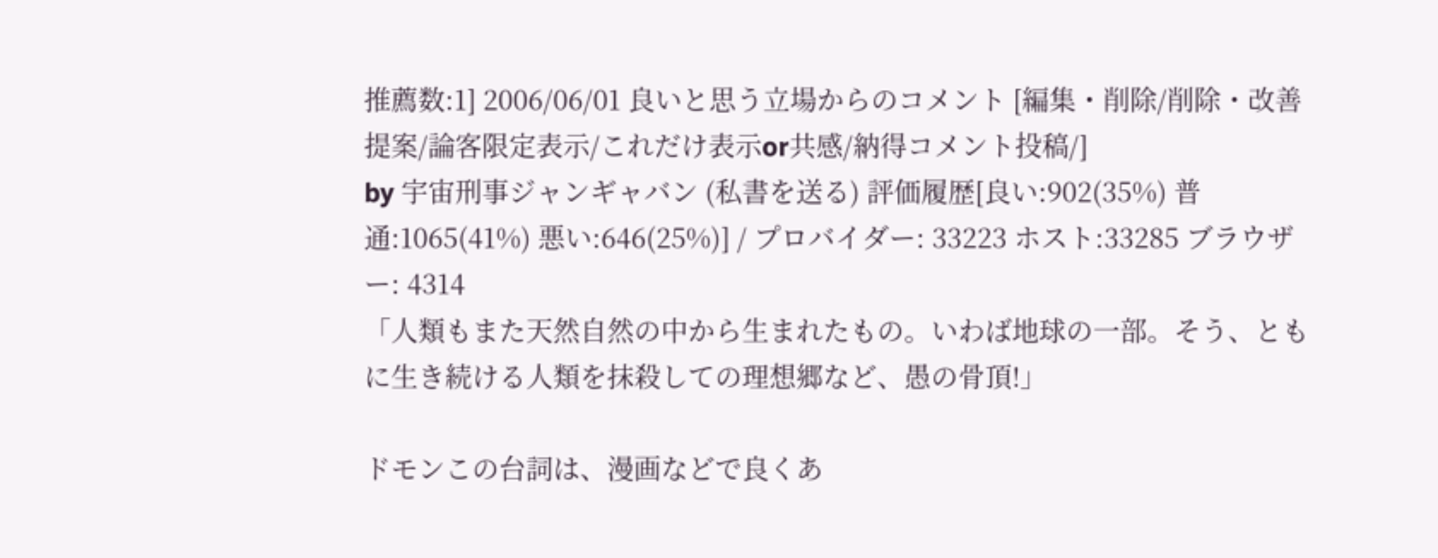推薦数:1] 2006/06/01 良いと思う立場からのコメント [編集・削除/削除・改善提案/論客限定表示/これだけ表示or共感/納得コメント投稿/]
by 宇宙刑事ジャンギャバン (私書を送る) 評価履歴[良い:902(35%) 普通:1065(41%) 悪い:646(25%)] / プロバイダー: 33223 ホスト:33285 ブラウザー: 4314
「人類もまた天然自然の中から生まれたもの。いわば地球の一部。そう、ともに生き続ける人類を抹殺しての理想郷など、愚の骨頂!」

ドモンこの台詞は、漫画などで良くあ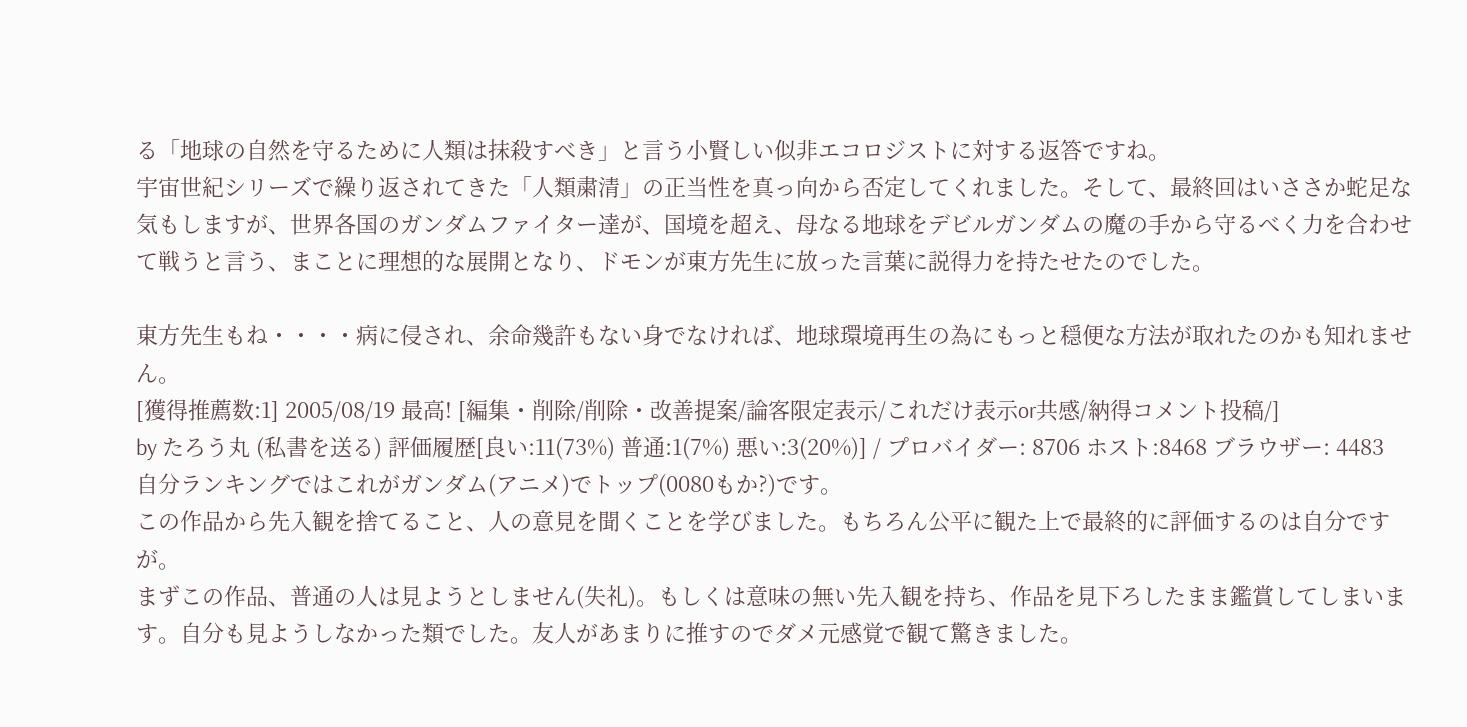る「地球の自然を守るために人類は抹殺すべき」と言う小賢しい似非エコロジストに対する返答ですね。
宇宙世紀シリーズで繰り返されてきた「人類粛清」の正当性を真っ向から否定してくれました。そして、最終回はいささか蛇足な気もしますが、世界各国のガンダムファイター達が、国境を超え、母なる地球をデビルガンダムの魔の手から守るべく力を合わせて戦うと言う、まことに理想的な展開となり、ドモンが東方先生に放った言葉に説得力を持たせたのでした。

東方先生もね・・・・病に侵され、余命幾許もない身でなければ、地球環境再生の為にもっと穏便な方法が取れたのかも知れません。
[獲得推薦数:1] 2005/08/19 最高! [編集・削除/削除・改善提案/論客限定表示/これだけ表示or共感/納得コメント投稿/]
by たろう丸 (私書を送る) 評価履歴[良い:11(73%) 普通:1(7%) 悪い:3(20%)] / プロバイダー: 8706 ホスト:8468 ブラウザー: 4483
自分ランキングではこれがガンダム(アニメ)でトップ(0080もか?)です。
この作品から先入観を捨てること、人の意見を聞くことを学びました。もちろん公平に観た上で最終的に評価するのは自分ですが。
まずこの作品、普通の人は見ようとしません(失礼)。もしくは意味の無い先入観を持ち、作品を見下ろしたまま鑑賞してしまいます。自分も見ようしなかった類でした。友人があまりに推すのでダメ元感覚で観て驚きました。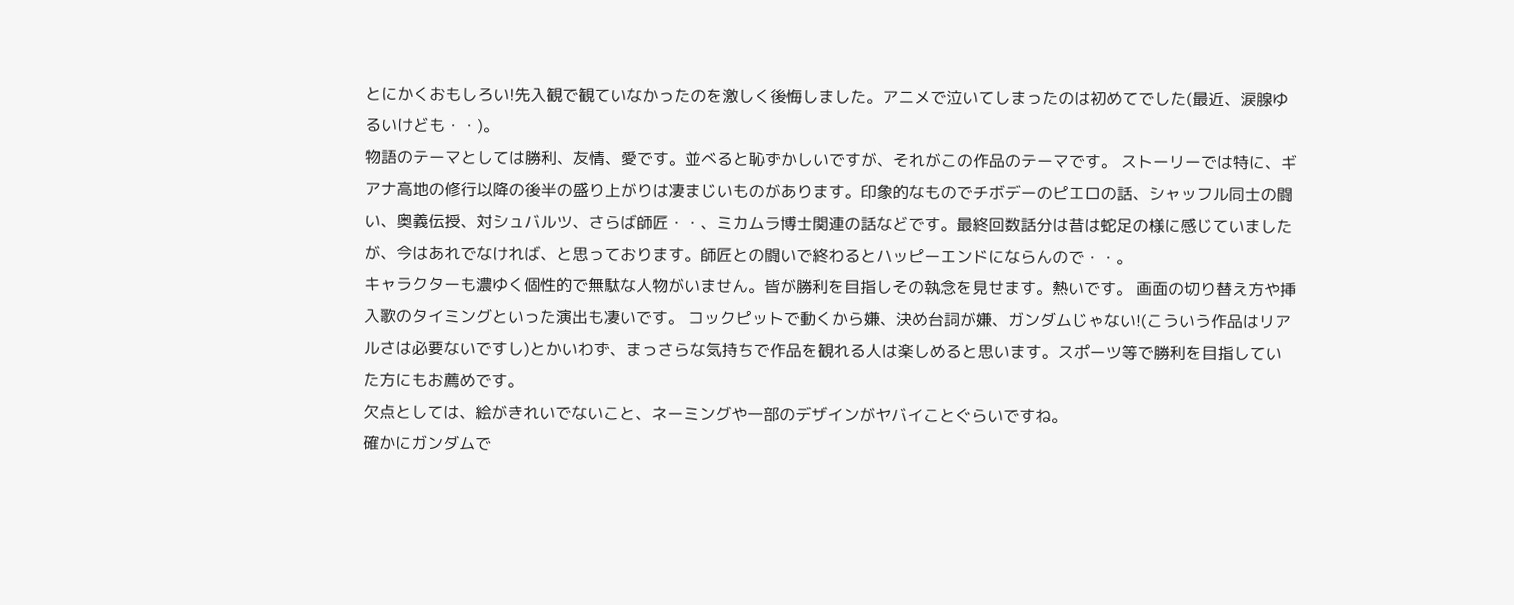とにかくおもしろい!先入観で観ていなかったのを激しく後悔しました。アニメで泣いてしまったのは初めてでした(最近、涙腺ゆるいけども・・)。
物語のテーマとしては勝利、友情、愛です。並べると恥ずかしいですが、それがこの作品のテーマです。 ストーリーでは特に、ギアナ高地の修行以降の後半の盛り上がりは凄まじいものがあります。印象的なものでチボデーのピエロの話、シャッフル同士の闘い、奥義伝授、対シュバルツ、さらば師匠・・、ミカムラ博士関連の話などです。最終回数話分は昔は蛇足の様に感じていましたが、今はあれでなければ、と思っております。師匠との闘いで終わるとハッピーエンドにならんので・・。
キャラクターも濃ゆく個性的で無駄な人物がいません。皆が勝利を目指しその執念を見せます。熱いです。 画面の切り替え方や挿入歌のタイミングといった演出も凄いです。 コックピットで動くから嫌、決め台詞が嫌、ガンダムじゃない!(こういう作品はリアルさは必要ないですし)とかいわず、まっさらな気持ちで作品を観れる人は楽しめると思います。スポーツ等で勝利を目指していた方にもお薦めです。
欠点としては、絵がきれいでないこと、ネーミングや一部のデザインがヤバイことぐらいですね。
確かにガンダムで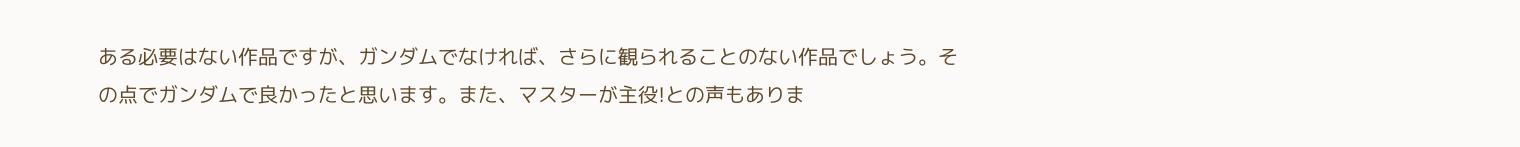ある必要はない作品ですが、ガンダムでなければ、さらに観られることのない作品でしょう。その点でガンダムで良かったと思います。また、マスターが主役!との声もありま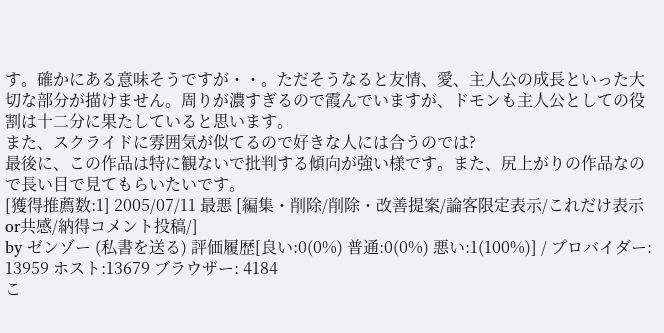す。確かにある意味そうですが・・。ただそうなると友情、愛、主人公の成長といった大切な部分が描けません。周りが濃すぎるので霞んでいますが、ドモンも主人公としての役割は十二分に果たしていると思います。
また、スクライドに雰囲気が似てるので好きな人には合うのでは?
最後に、この作品は特に観ないで批判する傾向が強い様です。また、尻上がりの作品なので長い目で見てもらいたいです。
[獲得推薦数:1] 2005/07/11 最悪 [編集・削除/削除・改善提案/論客限定表示/これだけ表示or共感/納得コメント投稿/]
by ゼンゾー (私書を送る) 評価履歴[良い:0(0%) 普通:0(0%) 悪い:1(100%)] / プロバイダー: 13959 ホスト:13679 ブラウザー: 4184
こ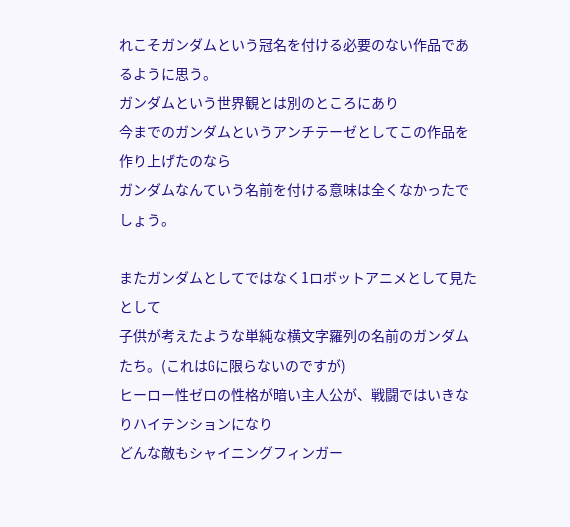れこそガンダムという冠名を付ける必要のない作品であるように思う。
ガンダムという世界観とは別のところにあり
今までのガンダムというアンチテーゼとしてこの作品を作り上げたのなら
ガンダムなんていう名前を付ける意味は全くなかったでしょう。

またガンダムとしてではなく1ロボットアニメとして見たとして
子供が考えたような単純な横文字羅列の名前のガンダムたち。(これはGに限らないのですが)
ヒーロー性ゼロの性格が暗い主人公が、戦闘ではいきなりハイテンションになり
どんな敵もシャイニングフィンガー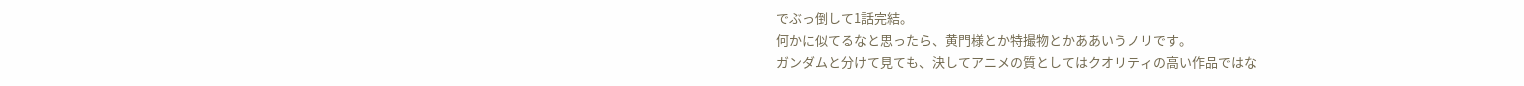でぶっ倒して1話完結。
何かに似てるなと思ったら、黄門様とか特撮物とかああいうノリです。
ガンダムと分けて見ても、決してアニメの質としてはクオリティの高い作品ではな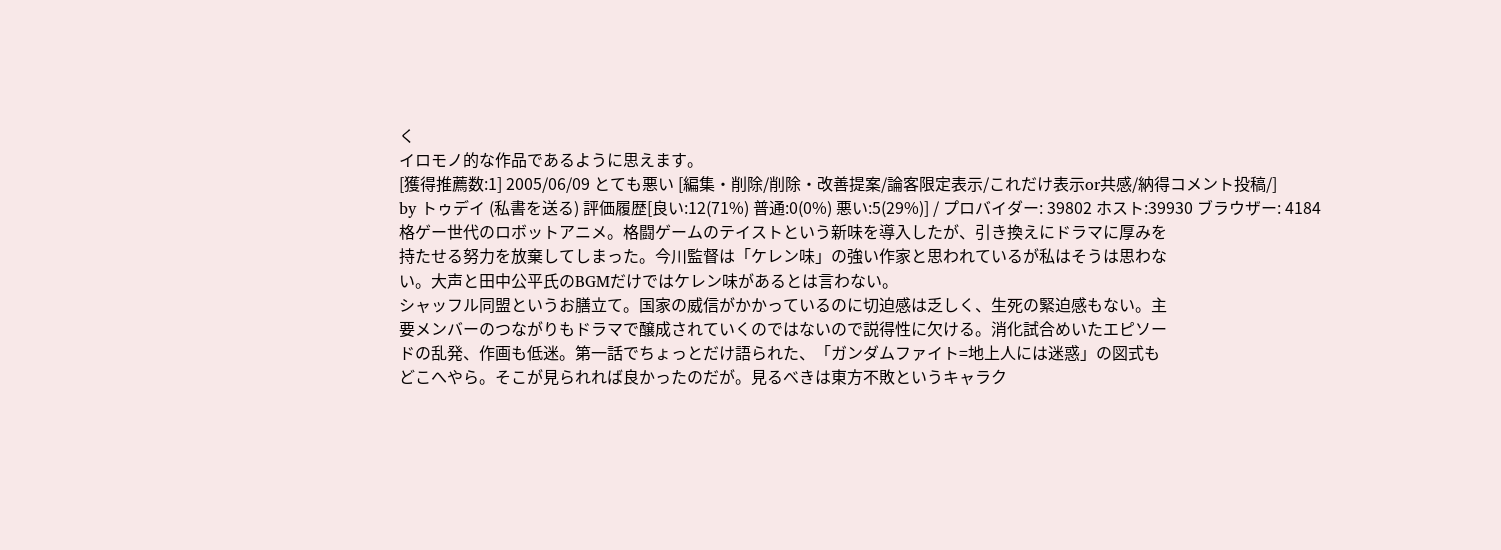く
イロモノ的な作品であるように思えます。
[獲得推薦数:1] 2005/06/09 とても悪い [編集・削除/削除・改善提案/論客限定表示/これだけ表示or共感/納得コメント投稿/]
by トゥデイ (私書を送る) 評価履歴[良い:12(71%) 普通:0(0%) 悪い:5(29%)] / プロバイダー: 39802 ホスト:39930 ブラウザー: 4184
格ゲー世代のロボットアニメ。格闘ゲームのテイストという新味を導入したが、引き換えにドラマに厚みを
持たせる努力を放棄してしまった。今川監督は「ケレン味」の強い作家と思われているが私はそうは思わな
い。大声と田中公平氏のBGMだけではケレン味があるとは言わない。
シャッフル同盟というお膳立て。国家の威信がかかっているのに切迫感は乏しく、生死の緊迫感もない。主
要メンバーのつながりもドラマで醸成されていくのではないので説得性に欠ける。消化試合めいたエピソー
ドの乱発、作画も低迷。第一話でちょっとだけ語られた、「ガンダムファイト=地上人には迷惑」の図式も
どこへやら。そこが見られれば良かったのだが。見るべきは東方不敗というキャラク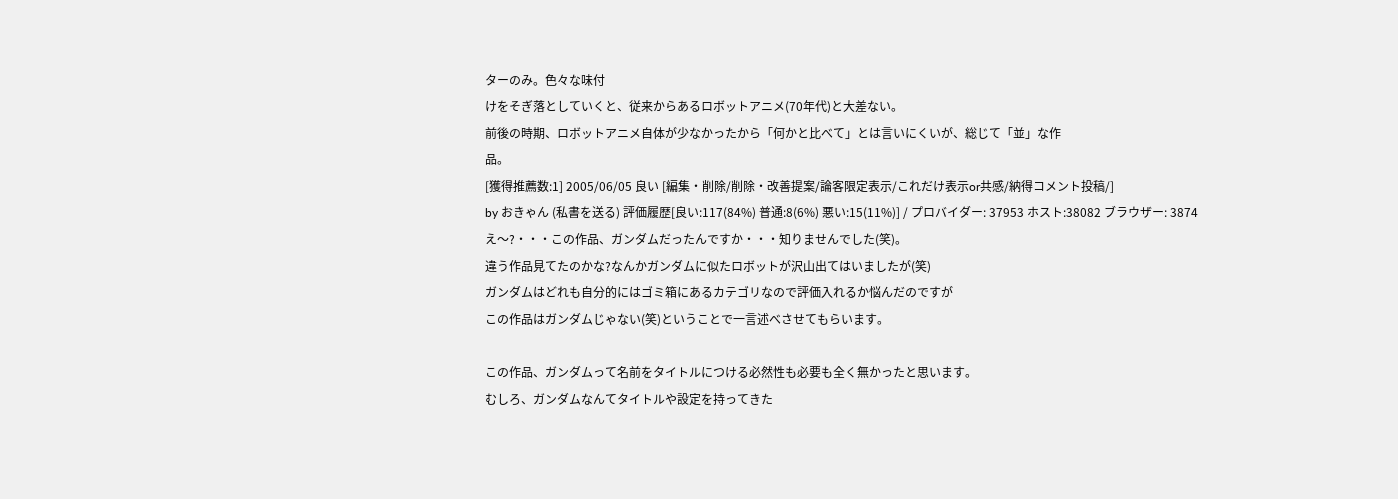ターのみ。色々な味付
けをそぎ落としていくと、従来からあるロボットアニメ(70年代)と大差ない。
前後の時期、ロボットアニメ自体が少なかったから「何かと比べて」とは言いにくいが、総じて「並」な作
品。
[獲得推薦数:1] 2005/06/05 良い [編集・削除/削除・改善提案/論客限定表示/これだけ表示or共感/納得コメント投稿/]
by おきゃん (私書を送る) 評価履歴[良い:117(84%) 普通:8(6%) 悪い:15(11%)] / プロバイダー: 37953 ホスト:38082 ブラウザー: 3874
え〜?・・・この作品、ガンダムだったんですか・・・知りませんでした(笑)。
違う作品見てたのかな?なんかガンダムに似たロボットが沢山出てはいましたが(笑)
ガンダムはどれも自分的にはゴミ箱にあるカテゴリなので評価入れるか悩んだのですが
この作品はガンダムじゃない(笑)ということで一言述べさせてもらいます。

この作品、ガンダムって名前をタイトルにつける必然性も必要も全く無かったと思います。
むしろ、ガンダムなんてタイトルや設定を持ってきた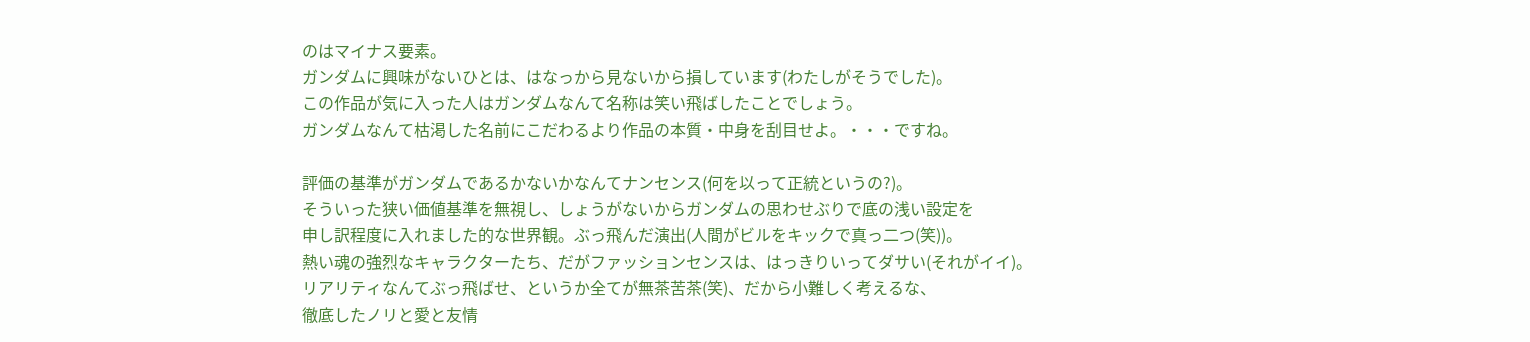のはマイナス要素。
ガンダムに興味がないひとは、はなっから見ないから損しています(わたしがそうでした)。
この作品が気に入った人はガンダムなんて名称は笑い飛ばしたことでしょう。
ガンダムなんて枯渇した名前にこだわるより作品の本質・中身を刮目せよ。・・・ですね。

評価の基準がガンダムであるかないかなんてナンセンス(何を以って正統というの?)。
そういった狭い価値基準を無視し、しょうがないからガンダムの思わせぶりで底の浅い設定を
申し訳程度に入れました的な世界観。ぶっ飛んだ演出(人間がビルをキックで真っ二つ(笑))。
熱い魂の強烈なキャラクターたち、だがファッションセンスは、はっきりいってダサい(それがイイ)。
リアリティなんてぶっ飛ばせ、というか全てが無茶苦茶(笑)、だから小難しく考えるな、
徹底したノリと愛と友情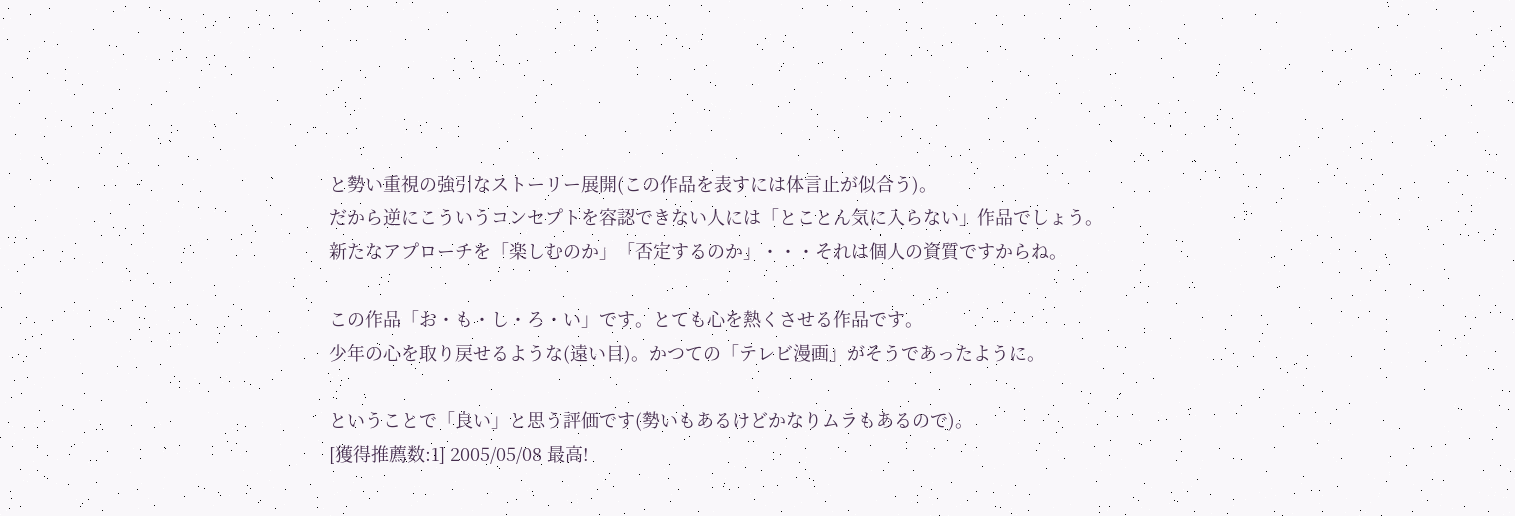と勢い重視の強引なストーリー展開(この作品を表すには体言止が似合う)。
だから逆にこういうコンセプトを容認できない人には「とことん気に入らない」作品でしょう。
新たなアプローチを「楽しむのか」「否定するのか」・・・それは個人の資質ですからね。

この作品「お・も・し・ろ・い」です。とても心を熱くさせる作品です。
少年の心を取り戻せるような(遠い目)。かつての「テレビ漫画」がそうであったように。

ということで「良い」と思う評価です(勢いもあるけどかなりムラもあるので)。
[獲得推薦数:1] 2005/05/08 最高!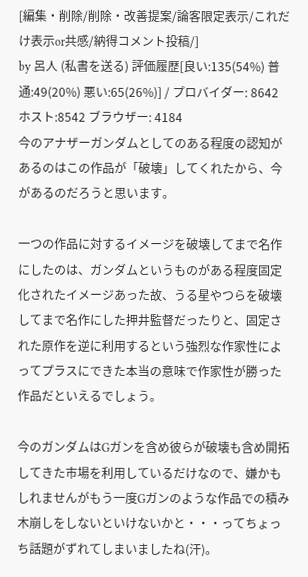[編集・削除/削除・改善提案/論客限定表示/これだけ表示or共感/納得コメント投稿/]
by 呂人 (私書を送る) 評価履歴[良い:135(54%) 普通:49(20%) 悪い:65(26%)] / プロバイダー: 8642 ホスト:8542 ブラウザー: 4184
今のアナザーガンダムとしてのある程度の認知があるのはこの作品が「破壊」してくれたから、今があるのだろうと思います。

一つの作品に対するイメージを破壊してまで名作にしたのは、ガンダムというものがある程度固定化されたイメージあった故、うる星やつらを破壊してまで名作にした押井監督だったりと、固定された原作を逆に利用するという強烈な作家性によってプラスにできた本当の意味で作家性が勝った作品だといえるでしょう。

今のガンダムはGガンを含め彼らが破壊も含め開拓してきた市場を利用しているだけなので、嫌かもしれませんがもう一度Gガンのような作品での積み木崩しをしないといけないかと・・・ってちょっち話題がずれてしまいましたね(汗)。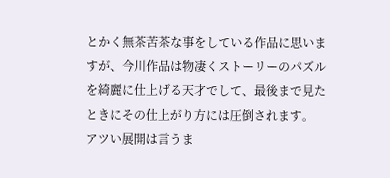とかく無茶苦茶な事をしている作品に思いますが、今川作品は物凄くストーリーのパズルを綺麗に仕上げる天才でして、最後まで見たときにその仕上がり方には圧倒されます。
アツい展開は言うま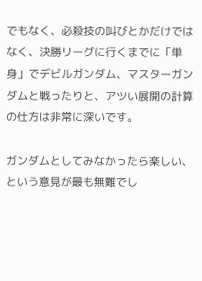でもなく、必殺技の叫びとかだけではなく、決勝リーグに行くまでに「単身」でデビルガンダム、マスターガンダムと戦ったりと、アツい展開の計算の仕方は非常に深いです。

ガンダムとしてみなかったら楽しい、という意見が最も無難でし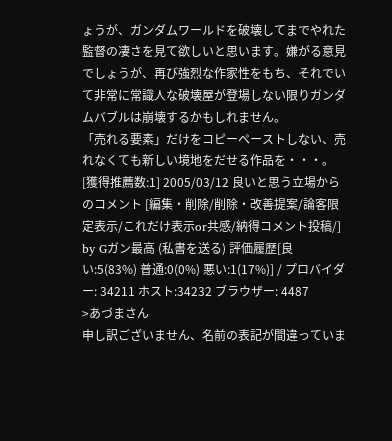ょうが、ガンダムワールドを破壊してまでやれた監督の凄さを見て欲しいと思います。嫌がる意見でしょうが、再び強烈な作家性をもち、それでいて非常に常識人な破壊屋が登場しない限りガンダムバブルは崩壊するかもしれません。
「売れる要素」だけをコピーペーストしない、売れなくても新しい境地をだせる作品を・・・。
[獲得推薦数:1] 2005/03/12 良いと思う立場からのコメント [編集・削除/削除・改善提案/論客限定表示/これだけ表示or共感/納得コメント投稿/]
by Gガン最高 (私書を送る) 評価履歴[良い:5(83%) 普通:0(0%) 悪い:1(17%)] / プロバイダー: 34211 ホスト:34232 ブラウザー: 4487
>あづまさん
申し訳ございません、名前の表記が間違っていま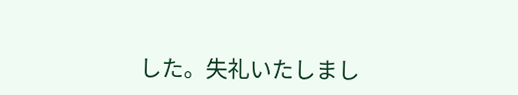した。失礼いたしまし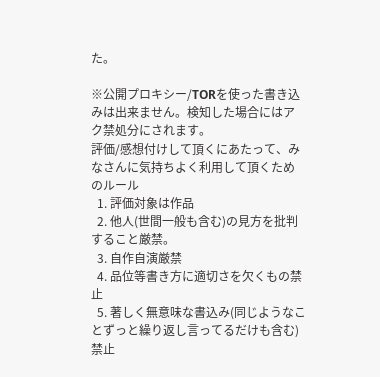た。

※公開プロキシー/TORを使った書き込みは出来ません。検知した場合にはアク禁処分にされます。
評価/感想付けして頂くにあたって、みなさんに気持ちよく利用して頂くためのルール
  1. 評価対象は作品
  2. 他人(世間一般も含む)の見方を批判すること厳禁。
  3. 自作自演厳禁
  4. 品位等書き方に適切さを欠くもの禁止
  5. 著しく無意味な書込み(同じようなことずっと繰り返し言ってるだけも含む)禁止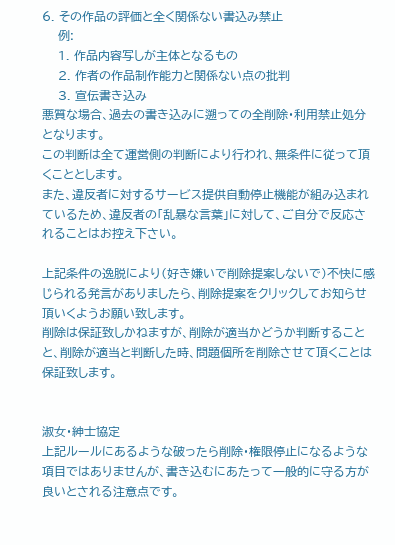6. その作品の評価と全く関係ない書込み禁止
    例:
    1. 作品内容写しが主体となるもの
    2. 作者の作品制作能力と関係ない点の批判
    3. 宣伝書き込み
悪質な場合、過去の書き込みに遡っての全削除・利用禁止処分となります。
この判断は全て運営側の判断により行われ、無条件に従って頂くこととします。
また、違反者に対するサービス提供自動停止機能が組み込まれているため、違反者の「乱暴な言葉」に対して、ご自分で反応されることはお控え下さい。

上記条件の逸脱により(好き嫌いで削除提案しないで)不快に感じられる発言がありましたら、削除提案をクリックしてお知らせ頂いくようお願い致します。
削除は保証致しかねますが、削除が適当かどうか判断することと、削除が適当と判断した時、問題個所を削除させて頂くことは保証致します。


淑女・紳士協定
上記ルールにあるような破ったら削除・権限停止になるような項目ではありませんが、書き込むにあたって一般的に守る方が良いとされる注意点です。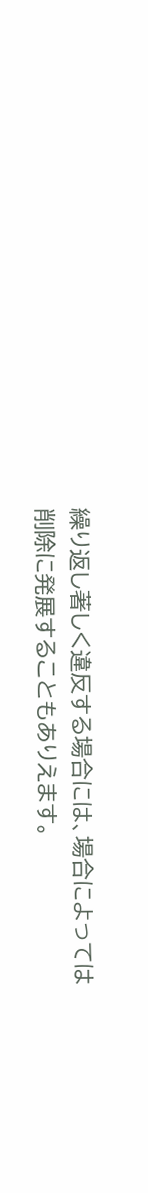繰り返し著しく違反する場合には、場合によっては削除に発展することもありえます。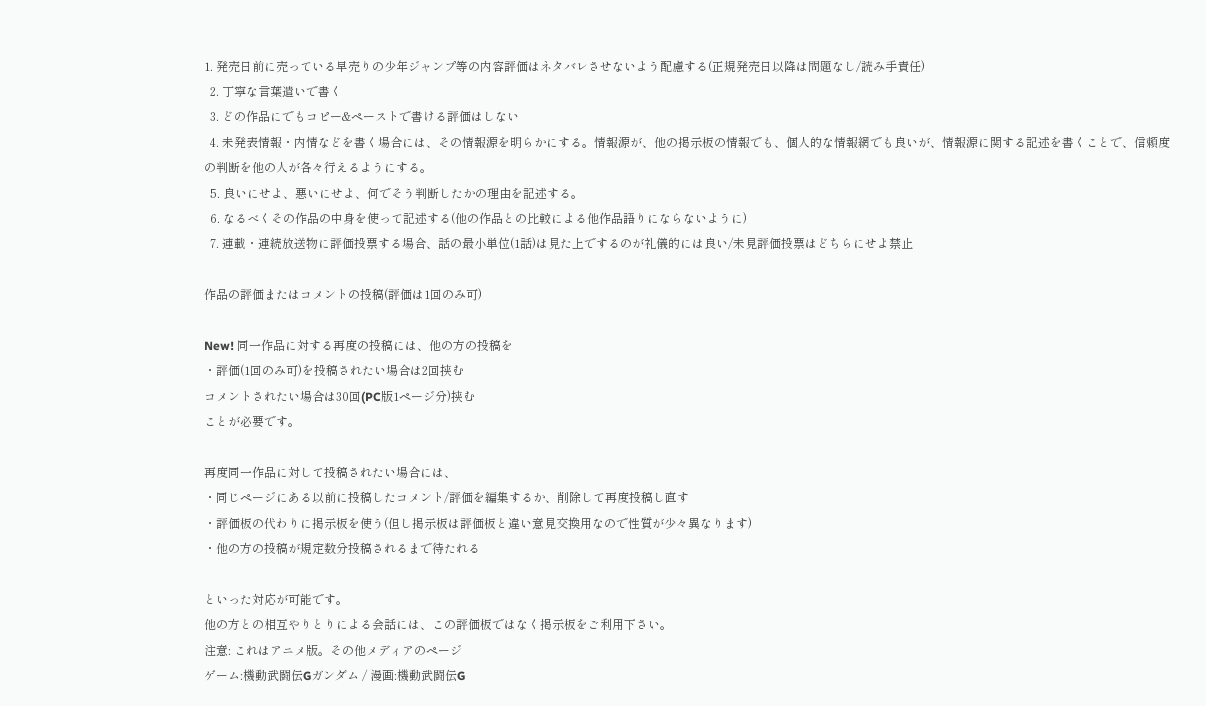1. 発売日前に売っている早売りの少年ジャンプ等の内容評価はネタバレさせないよう配慮する(正規発売日以降は問題なし/読み手責任)
  2. 丁寧な言葉遣いで書く
  3. どの作品にでもコピー&ペーストで書ける評価はしない
  4. 未発表情報・内情などを書く場合には、その情報源を明らかにする。情報源が、他の掲示板の情報でも、個人的な情報網でも良いが、情報源に関する記述を書くことで、信頼度の判断を他の人が各々行えるようにする。
  5. 良いにせよ、悪いにせよ、何でそう判断したかの理由を記述する。
  6. なるべくその作品の中身を使って記述する(他の作品との比較による他作品語りにならないように)
  7. 連載・連続放送物に評価投票する場合、話の最小単位(1話)は見た上でするのが礼儀的には良い/未見評価投票はどちらにせよ禁止

作品の評価またはコメントの投稿(評価は1回のみ可)

New! 同一作品に対する再度の投稿には、他の方の投稿を
・評価(1回のみ可)を投稿されたい場合は2回挟む
コメントされたい場合は30回(PC版1ページ分)挟む
ことが必要です。

再度同一作品に対して投稿されたい場合には、
・同じページにある以前に投稿したコメント/評価を編集するか、削除して再度投稿し直す
・評価板の代わりに掲示板を使う(但し掲示板は評価板と違い意見交換用なので性質が少々異なります)
・他の方の投稿が規定数分投稿されるまで待たれる

といった対応が可能です。
他の方との相互やりとりによる会話には、この評価板ではなく掲示板をご利用下さい。
注意: これはアニメ版。その他メディアのページ
ゲーム:機動武闘伝Gガンダム / 漫画:機動武闘伝G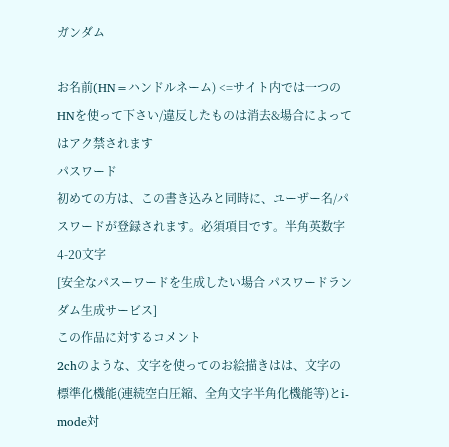ガンダム

お名前(HN=ハンドルネーム) <=サイト内では一つのHNを使って下さい/違反したものは消去&場合によってはアク禁されます
パスワード
初めての方は、この書き込みと同時に、ユーザー名/パスワードが登録されます。必須項目です。半角英数字4-20文字
[安全なパスーワードを生成したい場合 パスワードランダム生成サービス]
この作品に対するコメント
2chのような、文字を使ってのお絵描きはは、文字の標準化機能(連続空白圧縮、全角文字半角化機能等)とi-mode対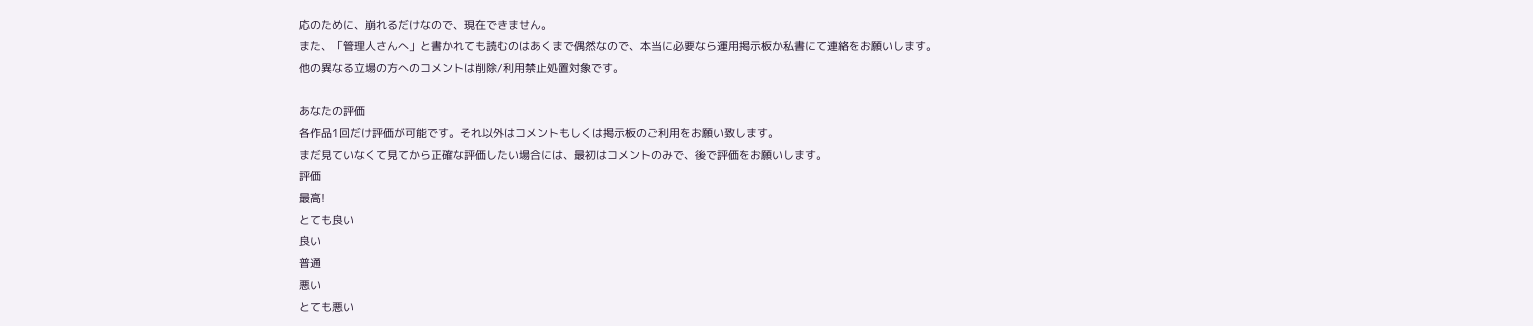応のために、崩れるだけなので、現在できません。
また、「管理人さんへ」と書かれても読むのはあくまで偶然なので、本当に必要なら運用掲示板か私書にて連絡をお願いします。
他の異なる立場の方へのコメントは削除/利用禁止処置対象です。

あなたの評価
各作品1回だけ評価が可能です。それ以外はコメントもしくは掲示板のご利用をお願い致します。
まだ見ていなくて見てから正確な評価したい場合には、最初はコメントのみで、後で評価をお願いします。
評価
最高!
とても良い
良い
普通
悪い
とても悪い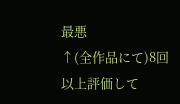最悪
↑(全作品にて)8回以上評価して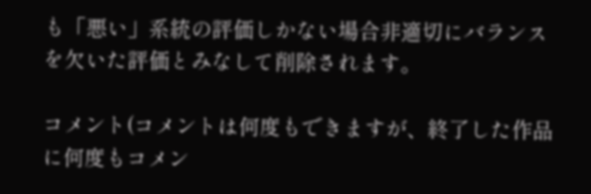も「悪い」系統の評価しかない場合非適切にバランスを欠いた評価とみなして削除されます。

コメント(コメントは何度もできますが、終了した作品に何度もコメン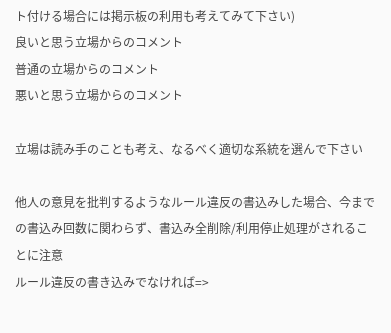ト付ける場合には掲示板の利用も考えてみて下さい)
良いと思う立場からのコメント
普通の立場からのコメント
悪いと思う立場からのコメント

立場は読み手のことも考え、なるべく適切な系統を選んで下さい

他人の意見を批判するようなルール違反の書込みした場合、今までの書込み回数に関わらず、書込み全削除/利用停止処理がされることに注意
ルール違反の書き込みでなければ=>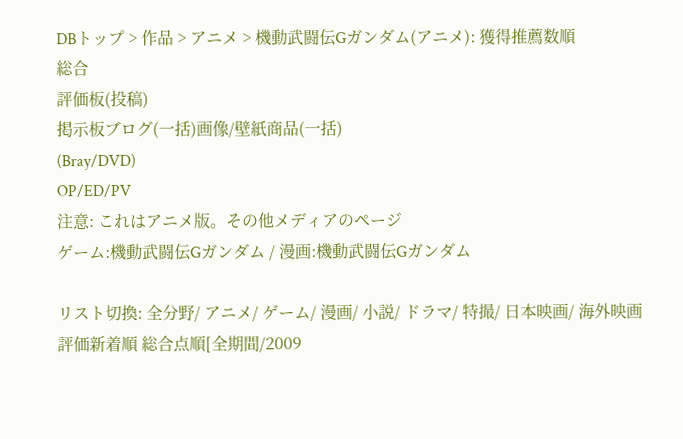DBトップ > 作品 > アニメ > 機動武闘伝Gガンダム(アニメ): 獲得推薦数順
総合
評価板(投稿)
掲示板ブログ(一括)画像/壁紙商品(一括)
(Bray/DVD)
OP/ED/PV
注意: これはアニメ版。その他メディアのページ
ゲーム:機動武闘伝Gガンダム / 漫画:機動武闘伝Gガンダム

リスト切換: 全分野/ アニメ/ ゲーム/ 漫画/ 小説/ ドラマ/ 特撮/ 日本映画/ 海外映画
評価新着順 総合点順[全期間/2009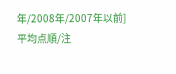年/2008年/2007年以前] 平均点順/注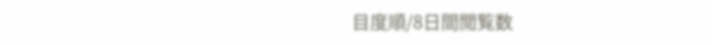目度順/8日間閲覧数